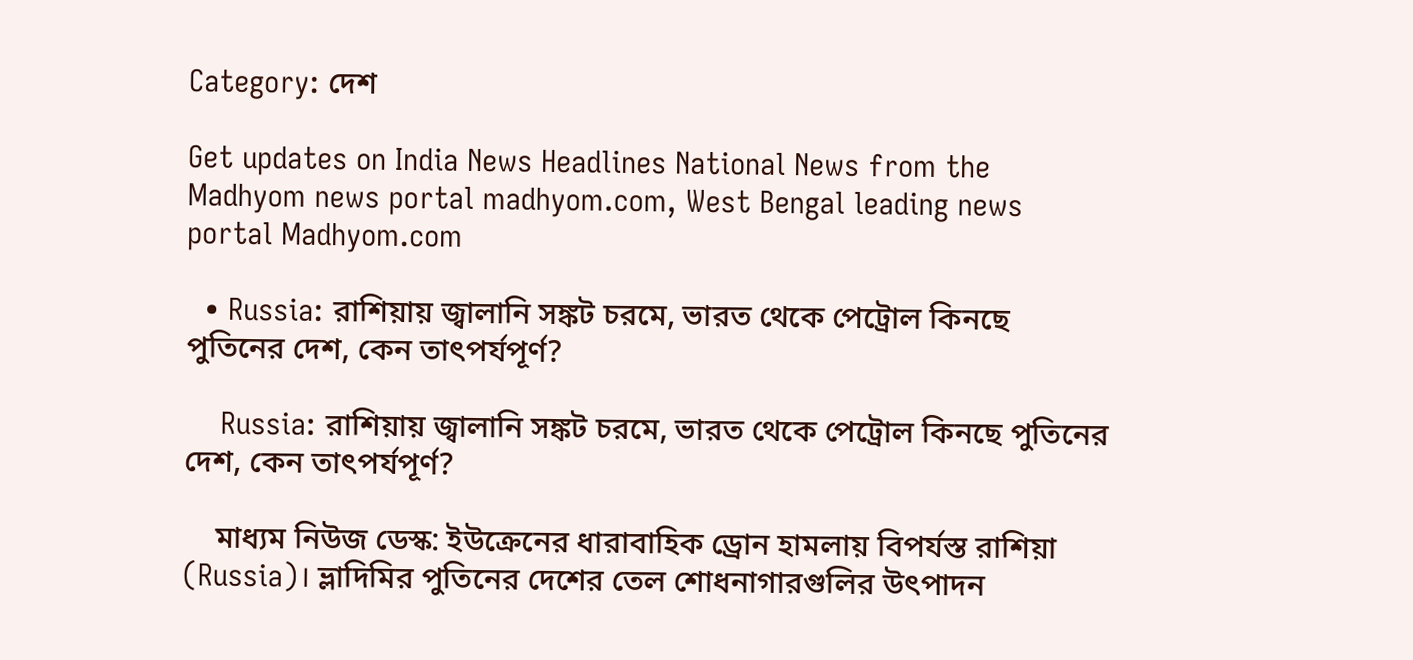Category: দেশ

Get updates on India News Headlines National News from the Madhyom news portal madhyom.com, West Bengal leading news portal Madhyom.com

  • Russia: রাশিয়ায় জ্বালানি সঙ্কট চরমে, ভারত থেকে পেট্রোল কিনছে পুতিনের দেশ, কেন তাৎপর্যপূর্ণ?

    Russia: রাশিয়ায় জ্বালানি সঙ্কট চরমে, ভারত থেকে পেট্রোল কিনছে পুতিনের দেশ, কেন তাৎপর্যপূর্ণ?

    মাধ্যম নিউজ ডেস্ক: ইউক্রেনের ধারাবাহিক ড্রোন হামলায় বিপর্যস্ত রাশিয়া (Russia)। ভ্লাদিমির পুতিনের দেশের তেল শোধনাগারগুলির উৎপাদন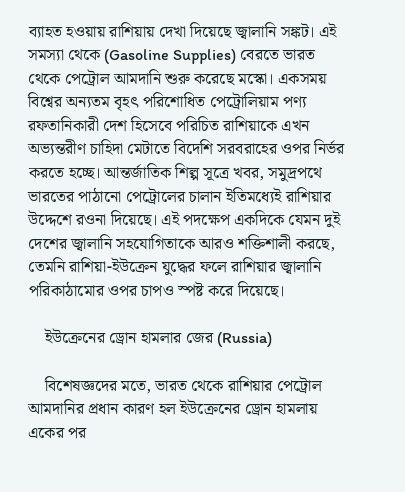ব্যাহত হওয়ায় রাশিয়ায় দেখা দিয়েছে জ্বালানি সঙ্কট। এই সমস্যা থেকে (Gasoline Supplies) বেরতে ভারত থেকে পেট্রোল আমদানি শুরু করেছে মস্কো। একসময় বিশ্বের অন্যতম বৃহৎ পরিশোধিত পেট্রোলিয়াম পণ্য রফতানিকারী দেশ হিসেবে পরিচিত রাশিয়াকে এখন অভ্যন্তরীণ চাহিদা মেটাতে বিদেশি সরবরাহের ওপর নির্ভর করতে হচ্ছে। আন্তর্জাতিক শিল্প সূত্রে খবর, সমুদ্রপথে ভারতের পাঠানো পেট্রোলের চালান ইতিমধ্যেই রাশিয়ার উদ্দেশে রওনা দিয়েছে। এই পদক্ষেপ একদিকে যেমন দুই দেশের জ্বালানি সহযোগিতাকে আরও শক্তিশালী করছে, তেমনি রাশিয়া-ইউক্রেন যুদ্ধের ফলে রাশিয়ার জ্বালানি পরিকাঠামোর ওপর চাপও স্পষ্ট করে দিয়েছে।

    ইউক্রেনের ড্রোন হামলার জের (Russia)

    বিশেষজ্ঞদের মতে, ভারত থেকে রাশিয়ার পেট্রোল আমদানির প্রধান কারণ হল ইউক্রেনের ড্রোন হামলায় একের পর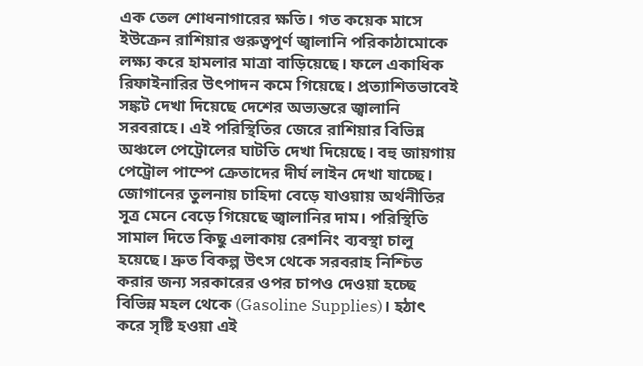এক তেল শোধনাগারের ক্ষতি। গত কয়েক মাসে ইউক্রেন রাশিয়ার গুরুত্বপূর্ণ জ্বালানি পরিকাঠামোকে লক্ষ্য করে হামলার মাত্রা বাড়িয়েছে। ফলে একাধিক রিফাইনারির উৎপাদন কমে গিয়েছে। প্রত্যাশিতভাবেই সঙ্কট দেখা দিয়েছে দেশের অভ্যন্তরে জ্বালানি সরবরাহে। এই পরিস্থিতির জেরে রাশিয়ার বিভিন্ন অঞ্চলে পেট্রোলের ঘাটতি দেখা দিয়েছে। বহু জায়গায় পেট্রোল পাম্পে ক্রেতাদের দীর্ঘ লাইন দেখা যাচ্ছে। জোগানের তুলনায় চাহিদা বেড়ে যাওয়ায় অর্থনীতির সূত্র মেনে বেড়ে গিয়েছে জ্বালানির দাম। পরিস্থিতি সামাল দিতে কিছু এলাকায় রেশনিং ব্যবস্থা চালু হয়েছে। দ্রুত বিকল্প উৎস থেকে সরবরাহ নিশ্চিত করার জন্য সরকারের ওপর চাপও দেওয়া হচ্ছে বিভিন্ন মহল থেকে (Gasoline Supplies)। হঠাৎ করে সৃষ্টি হওয়া এই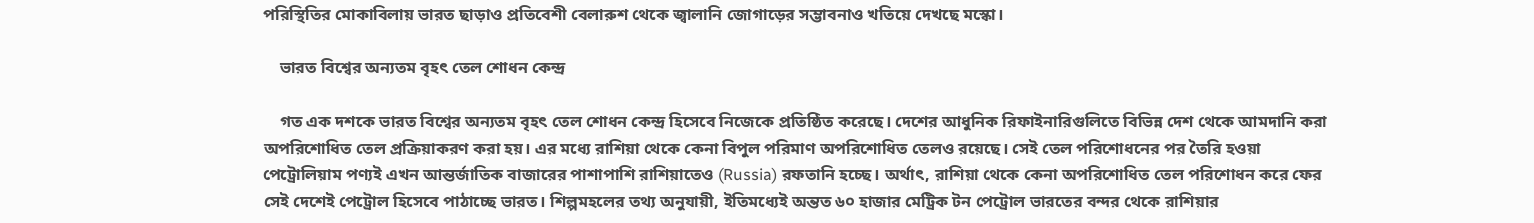পরিস্থিতির মোকাবিলায় ভারত ছাড়াও প্রতিবেশী বেলারুশ থেকে জ্বালানি জোগাড়ের সম্ভাবনাও খতিয়ে দেখছে মস্কো।

    ভারত বিশ্বের অন্যতম বৃহৎ তেল শোধন কেন্দ্র

    গত এক দশকে ভারত বিশ্বের অন্যতম বৃহৎ তেল শোধন কেন্দ্র হিসেবে নিজেকে প্রতিষ্ঠিত করেছে। দেশের আধুনিক রিফাইনারিগুলিতে বিভিন্ন দেশ থেকে আমদানি করা অপরিশোধিত তেল প্রক্রিয়াকরণ করা হয়। এর মধ্যে রাশিয়া থেকে কেনা বিপুল পরিমাণ অপরিশোধিত তেলও রয়েছে। সেই তেল পরিশোধনের পর তৈরি হওয়া পেট্রোলিয়াম পণ্যই এখন আন্তর্জাতিক বাজারের পাশাপাশি রাশিয়াতেও (Russia) রফতানি হচ্ছে। অর্থাৎ, রাশিয়া থেকে কেনা অপরিশোধিত তেল পরিশোধন করে ফের সেই দেশেই পেট্রোল হিসেবে পাঠাচ্ছে ভারত। শিল্পমহলের তথ্য অনুযায়ী, ইতিমধ্যেই অন্তত ৬০ হাজার মেট্রিক টন পেট্রোল ভারতের বন্দর থেকে রাশিয়ার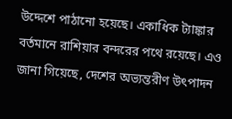উদ্দেশে পাঠানো হয়েছে। একাধিক ট্যাঙ্কার বর্তমানে রাশিয়ার বন্দরের পথে রয়েছে। এও জানা গিয়েছে, দেশের অভ্যন্তরীণ উৎপাদন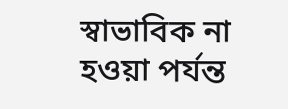স্বাভাবিক না হওয়া পর্যন্ত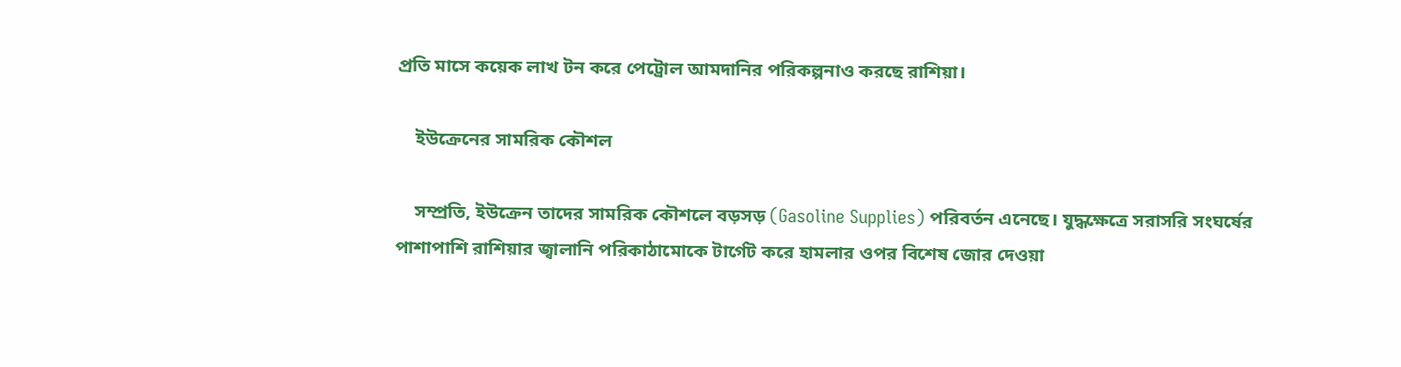প্রতি মাসে কয়েক লাখ টন করে পেট্রোল আমদানির পরিকল্পনাও করছে রাশিয়া।

    ইউক্রেনের সামরিক কৌশল

    সম্প্রতি, ইউক্রেন তাদের সামরিক কৌশলে বড়সড় (Gasoline Supplies) পরিবর্তন এনেছে। যুদ্ধক্ষেত্রে সরাসরি সংঘর্ষের পাশাপাশি রাশিয়ার জ্বালানি পরিকাঠামোকে টার্গেট করে হামলার ওপর বিশেষ জোর দেওয়া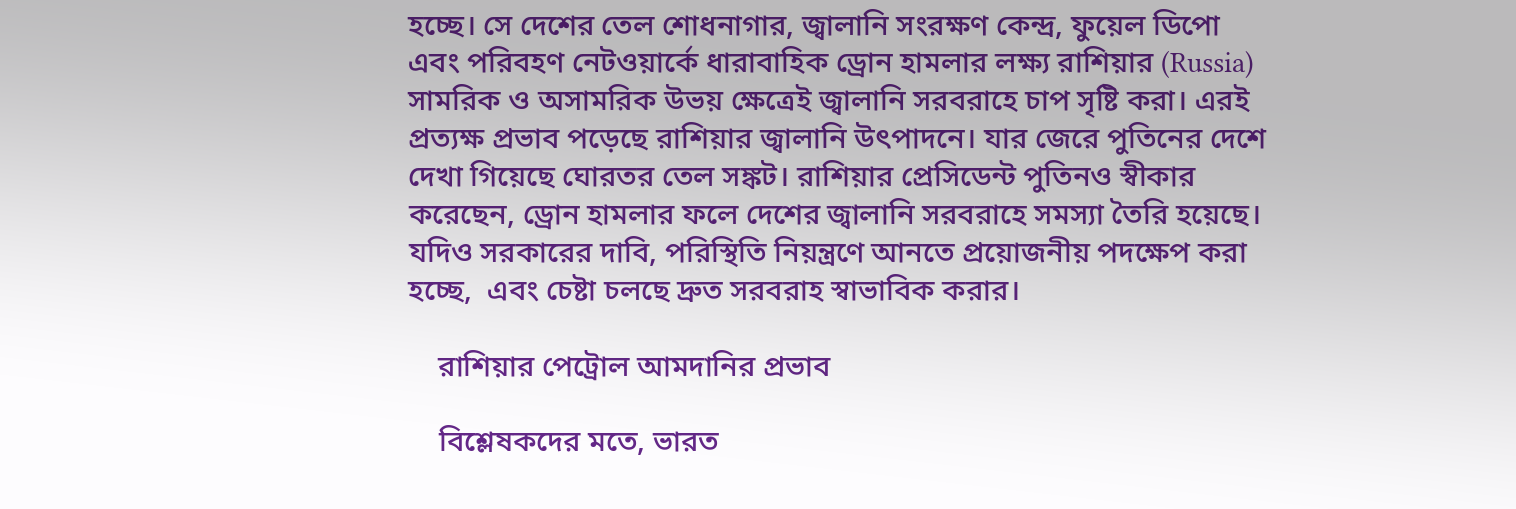হচ্ছে। সে দেশের তেল শোধনাগার, জ্বালানি সংরক্ষণ কেন্দ্র, ফুয়েল ডিপো এবং পরিবহণ নেটওয়ার্কে ধারাবাহিক ড্রোন হামলার লক্ষ্য রাশিয়ার (Russia) সামরিক ও অসামরিক উভয় ক্ষেত্রেই জ্বালানি সরবরাহে চাপ সৃষ্টি করা। এরই প্রত্যক্ষ প্রভাব পড়েছে রাশিয়ার জ্বালানি উৎপাদনে। যার জেরে পুতিনের দেশে দেখা গিয়েছে ঘোরতর তেল সঙ্কট। রাশিয়ার প্রেসিডেন্ট পুতিনও স্বীকার করেছেন, ড্রোন হামলার ফলে দেশের জ্বালানি সরবরাহে সমস্যা তৈরি হয়েছে। যদিও সরকারের দাবি, পরিস্থিতি নিয়ন্ত্রণে আনতে প্রয়োজনীয় পদক্ষেপ করা হচ্ছে,  এবং চেষ্টা চলছে দ্রুত সরবরাহ স্বাভাবিক করার।

    রাশিয়ার পেট্রোল আমদানির প্রভাব

    বিশ্লেষকদের মতে, ভারত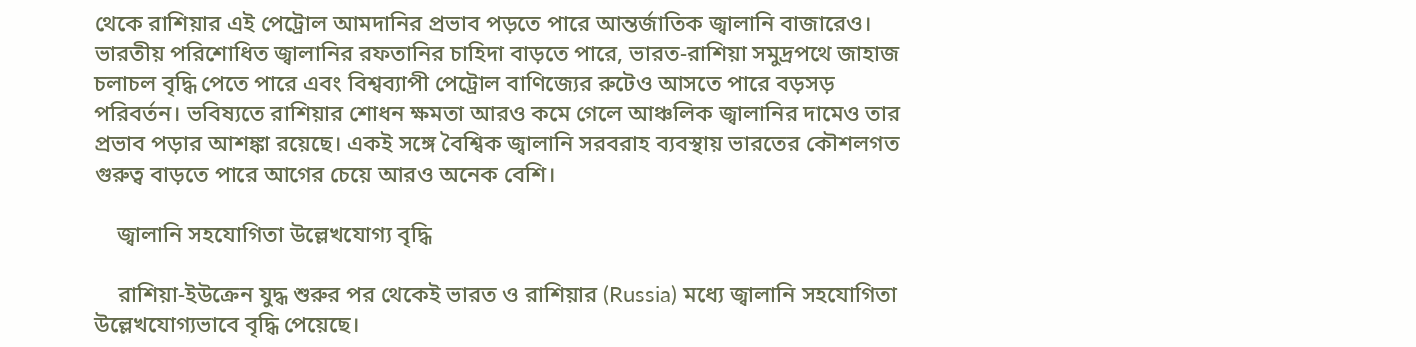থেকে রাশিয়ার এই পেট্রোল আমদানির প্রভাব পড়তে পারে আন্তর্জাতিক জ্বালানি বাজারেও। ভারতীয় পরিশোধিত জ্বালানির রফতানির চাহিদা বাড়তে পারে, ভারত-রাশিয়া সমুদ্রপথে জাহাজ চলাচল বৃদ্ধি পেতে পারে এবং বিশ্বব্যাপী পেট্রোল বাণিজ্যের রুটেও আসতে পারে বড়সড় পরিবর্তন। ভবিষ্যতে রাশিয়ার শোধন ক্ষমতা আরও কমে গেলে আঞ্চলিক জ্বালানির দামেও তার প্রভাব পড়ার আশঙ্কা রয়েছে। একই সঙ্গে বৈশ্বিক জ্বালানি সরবরাহ ব্যবস্থায় ভারতের কৌশলগত গুরুত্ব বাড়তে পারে আগের চেয়ে আরও অনেক বেশি।

    জ্বালানি সহযোগিতা উল্লেখযোগ্য বৃদ্ধি

    রাশিয়া-ইউক্রেন যুদ্ধ শুরুর পর থেকেই ভারত ও রাশিয়ার (Russia) মধ্যে জ্বালানি সহযোগিতা উল্লেখযোগ্যভাবে বৃদ্ধি পেয়েছে।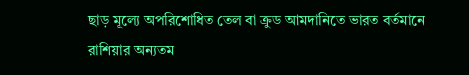ছাড় মূল্যে অপরিশোধিত তেল বা ক্রুড আমদানিতে ভারত বর্তমানে রাশিয়ার অন্যতম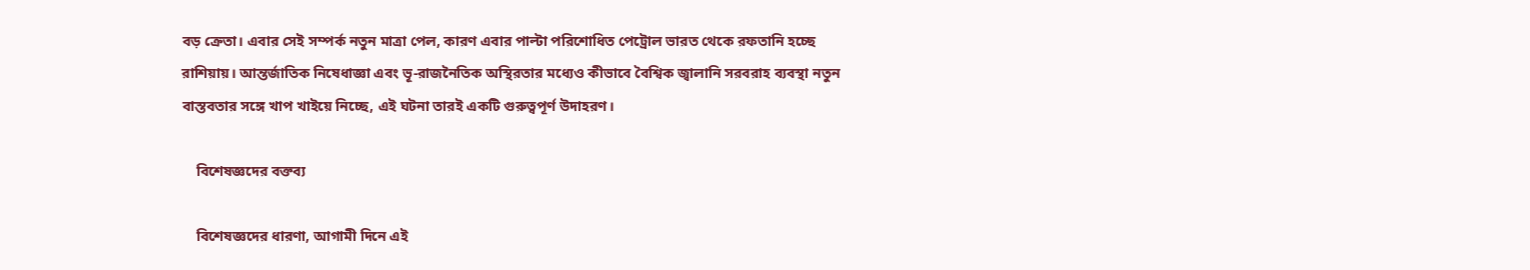বড় ক্রেতা। এবার সেই সম্পর্ক নতুন মাত্রা পেল, কারণ এবার পাল্টা পরিশোধিত পেট্রোল ভারত থেকে রফতানি হচ্ছে রাশিয়ায়। আন্তর্জাতিক নিষেধাজ্ঞা এবং ভূ-রাজনৈতিক অস্থিরতার মধ্যেও কীভাবে বৈশ্বিক জ্বালানি সরবরাহ ব্যবস্থা নতুন বাস্তবতার সঙ্গে খাপ খাইয়ে নিচ্ছে, এই ঘটনা তারই একটি গুরুত্বপূর্ণ উদাহরণ।

    বিশেষজ্ঞদের বক্তব্য

    বিশেষজ্ঞদের ধারণা, আগামী দিনে এই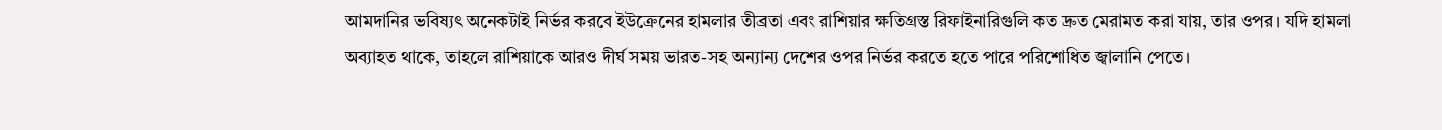আমদানির ভবিষ্যৎ অনেকটাই নির্ভর করবে ইউক্রেনের হামলার তীব্রতা এবং রাশিয়ার ক্ষতিগ্রস্ত রিফাইনারিগুলি কত দ্রুত মেরামত করা যায়, তার ওপর। যদি হামলা অব্যাহত থাকে, তাহলে রাশিয়াকে আরও দীর্ঘ সময় ভারত-সহ অন্যান্য দেশের ওপর নির্ভর করতে হতে পারে পরিশোধিত জ্বালানি পেতে।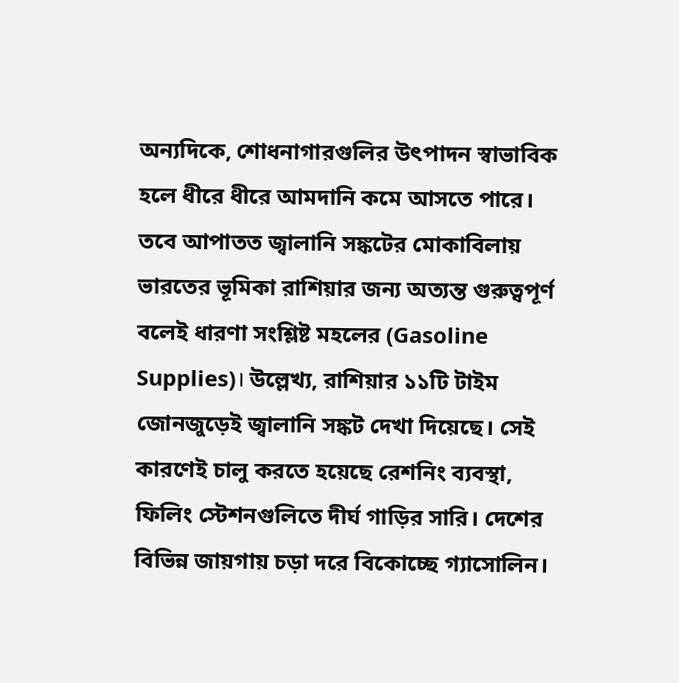অন্যদিকে, শোধনাগারগুলির উৎপাদন স্বাভাবিক হলে ধীরে ধীরে আমদানি কমে আসতে পারে। তবে আপাতত জ্বালানি সঙ্কটের মোকাবিলায় ভারতের ভূমিকা রাশিয়ার জন্য অত্যন্ত গুরুত্বপূর্ণ বলেই ধারণা সংশ্লিষ্ট মহলের (Gasoline Supplies)। উল্লেখ্য, রাশিয়ার ১১টি টাইম জোনজুড়েই জ্বালানি সঙ্কট দেখা দিয়েছে। সেই কারণেই চালু করতে হয়েছে রেশনিং ব্যবস্থা, ফিলিং স্টেশনগুলিতে দীর্ঘ গাড়ির সারি। দেশের বিভিন্ন জায়গায় চড়া দরে বিকোচ্ছে গ্যাসোলিন।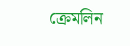ক্রেমলিন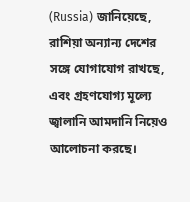(Russia) জানিয়েছে, রাশিয়া অন্যান্য দেশের সঙ্গে যোগাযোগ রাখছে, এবং গ্রহণযোগ্য মূল্যে জ্বালানি আমদানি নিয়েও আলোচনা করছে।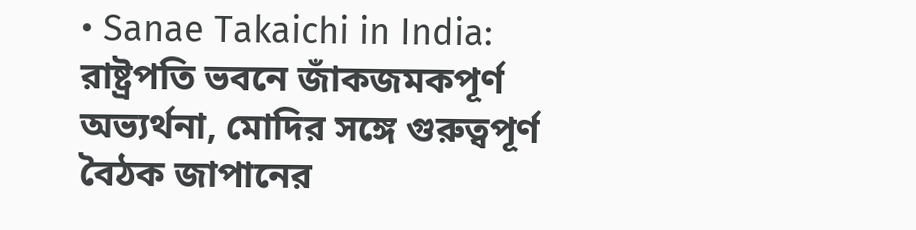• Sanae Takaichi in India: রাষ্ট্রপতি ভবনে জাঁকজমকপূর্ণ অভ্যর্থনা, মোদির সঙ্গে গুরুত্বপূর্ণ বৈঠক জাপানের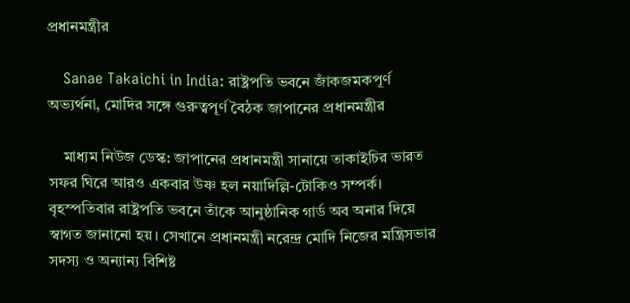প্রধানমন্ত্রীর

    Sanae Takaichi in India: রাষ্ট্রপতি ভবনে জাঁকজমকপূর্ণ অভ্যর্থনা, মোদির সঙ্গে গুরুত্বপূর্ণ বৈঠক জাপানের প্রধানমন্ত্রীর

    মাধ্যম নিউজ ডেস্ক: জাপানের প্রধানমন্ত্রী সানায়ে তাকাইচির ভারত সফর ঘিরে আরও একবার উষ্ণ হল নয়াদিল্লি-টোকিও সম্পর্ক। বৃহস্পতিবার রাষ্ট্রপতি ভবনে তাঁকে আনুষ্ঠানিক গার্ড অব অনার দিয়ে স্বাগত জানানো হয়। সেখানে প্রধানমন্ত্রী নরেন্দ্র মোদি নিজের মন্ত্রিসভার সদস্য ও অন্যান্য বিশিষ্ট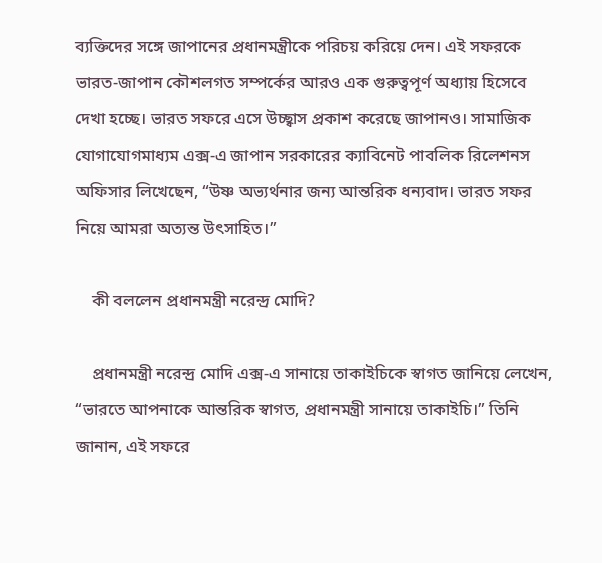ব্যক্তিদের সঙ্গে জাপানের প্রধানমন্ত্রীকে পরিচয় করিয়ে দেন। এই সফরকে ভারত-জাপান কৌশলগত সম্পর্কের আরও এক গুরুত্বপূর্ণ অধ্যায় হিসেবে দেখা হচ্ছে। ভারত সফরে এসে উচ্ছ্বাস প্রকাশ করেছে জাপানও। সামাজিক যোগাযোগমাধ্যম এক্স-এ জাপান সরকারের ক্যাবিনেট পাবলিক রিলেশনস অফিসার লিখেছেন, “উষ্ণ অভ্যর্থনার জন্য আন্তরিক ধন্যবাদ। ভারত সফর নিয়ে আমরা অত্যন্ত উৎসাহিত।”

    কী বললেন প্রধানমন্ত্রী নরেন্দ্র মোদি?

    প্রধানমন্ত্রী নরেন্দ্র মোদি এক্স-এ সানায়ে তাকাইচিকে স্বাগত জানিয়ে লেখেন, “ভারতে আপনাকে আন্তরিক স্বাগত, প্রধানমন্ত্রী সানায়ে তাকাইচি।” তিনি জানান, এই সফরে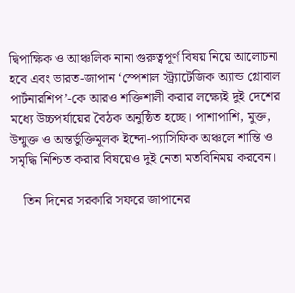দ্বিপাক্ষিক ও আঞ্চলিক নানা গুরুত্বপূর্ণ বিষয় নিয়ে আলোচনা হবে এবং ভারত-জাপান ‘স্পেশাল স্ট্র্যাটেজিক অ্যান্ড গ্লোবাল পার্টনারশিপ’-কে আরও শক্তিশালী করার লক্ষ্যেই দুই দেশের মধ্যে উচ্চপর্যায়ের বৈঠক অনুষ্ঠিত হচ্ছে। পাশাপাশি, মুক্ত, উন্মুক্ত ও অন্তর্ভুক্তিমূলক ইন্দো-প্যাসিফিক অঞ্চলে শান্তি ও সমৃদ্ধি নিশ্চিত করার বিষয়েও দুই নেতা মতবিনিময় করবেন।

    তিন দিনের সরকারি সফরে জাপানের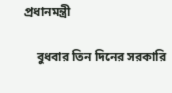প্রধানমন্ত্রী

    বুধবার তিন দিনের সরকারি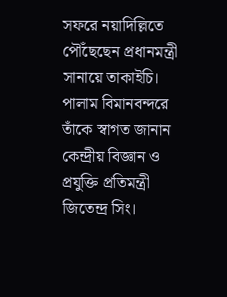সফরে নয়াদিল্লিতে পৌঁছেছেন প্রধানমন্ত্রী সানায়ে তাকাইচি। পালাম বিমানবন্দরে তাঁকে স্বাগত জানান কেন্দ্রীয় বিজ্ঞান ও প্রযুক্তি প্রতিমন্ত্রী জিতেন্দ্র সিং।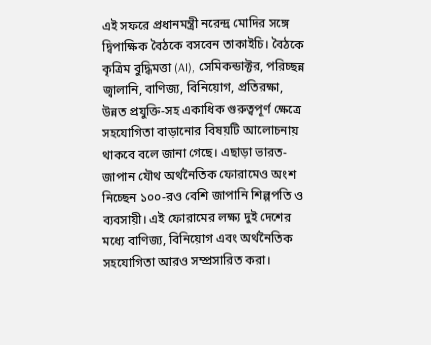এই সফরে প্রধানমন্ত্রী নরেন্দ্র মোদির সঙ্গে দ্বিপাক্ষিক বৈঠকে বসবেন তাকাইচি। বৈঠকে কৃত্রিম বুদ্ধিমত্তা (AI), সেমিকন্ডাক্টর, পরিচ্ছন্ন জ্বালানি, বাণিজ্য, বিনিয়োগ, প্রতিরক্ষা, উন্নত প্রযুক্তি-সহ একাধিক গুরুত্বপূর্ণ ক্ষেত্রে সহযোগিতা বাড়ানোর বিষয়টি আলোচনায় থাকবে বলে জানা গেছে। এছাড়া ভারত-জাপান যৌথ অর্থনৈতিক ফোরামেও অংশ নিচ্ছেন ১০০-রও বেশি জাপানি শিল্পপতি ও ব্যবসায়ী। এই ফোরামের লক্ষ্য দুই দেশের মধ্যে বাণিজ্য, বিনিয়োগ এবং অর্থনৈতিক সহযোগিতা আরও সম্প্রসারিত করা।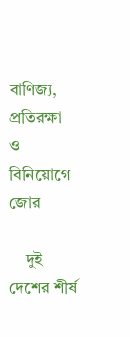বাণিজ্য, প্রতিরক্ষা ও বিনিয়োগে জোর

    দুই দেশের শীর্ষ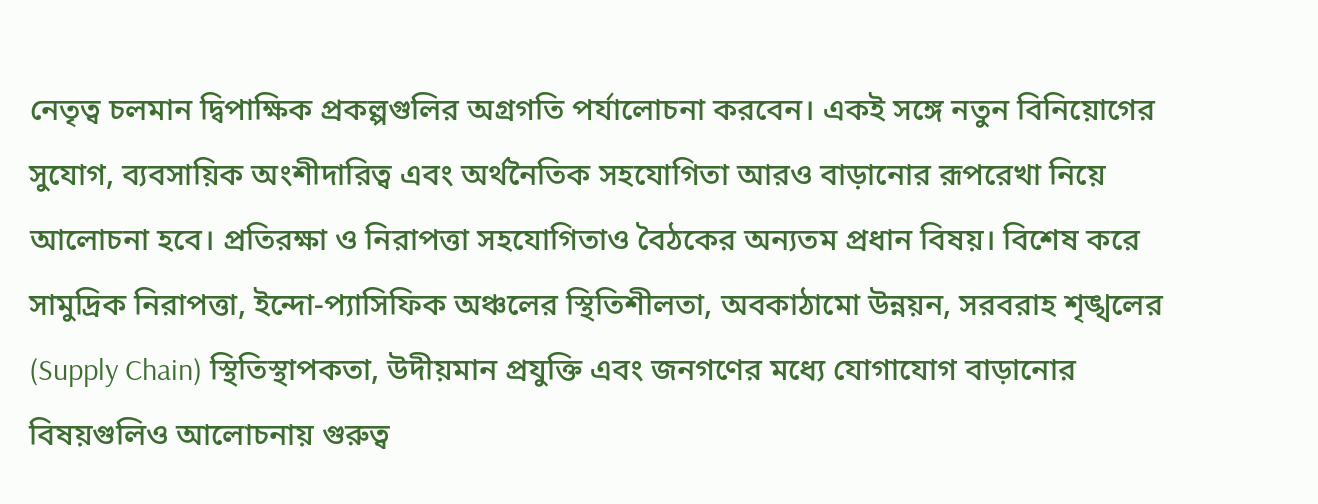নেতৃত্ব চলমান দ্বিপাক্ষিক প্রকল্পগুলির অগ্রগতি পর্যালোচনা করবেন। একই সঙ্গে নতুন বিনিয়োগের সুযোগ, ব্যবসায়িক অংশীদারিত্ব এবং অর্থনৈতিক সহযোগিতা আরও বাড়ানোর রূপরেখা নিয়ে আলোচনা হবে। প্রতিরক্ষা ও নিরাপত্তা সহযোগিতাও বৈঠকের অন্যতম প্রধান বিষয়। বিশেষ করে সামুদ্রিক নিরাপত্তা, ইন্দো-প্যাসিফিক অঞ্চলের স্থিতিশীলতা, অবকাঠামো উন্নয়ন, সরবরাহ শৃঙ্খলের (Supply Chain) স্থিতিস্থাপকতা, উদীয়মান প্রযুক্তি এবং জনগণের মধ্যে যোগাযোগ বাড়ানোর বিষয়গুলিও আলোচনায় গুরুত্ব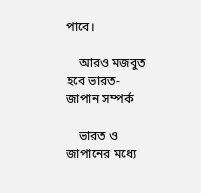পাবে।

    আরও মজবুত হবে ভারত-জাপান সম্পর্ক

    ভারত ও জাপানের মধ্যে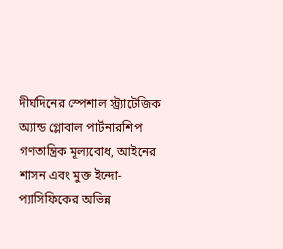দীর্ঘদিনের স্পেশাল স্ট্র্যাটেজিক অ্যান্ড গ্লোবাল পার্টনারশিপ গণতান্ত্রিক মূল্যবোধ, আইনের শাসন এবং মুক্ত ইন্দো-প্যাসিফিকের অভিন্ন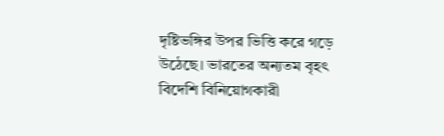দৃষ্টিভঙ্গির উপর ভিত্তি করে গড়ে উঠেছে। ভারতের অন্যতম বৃহৎ বিদেশি বিনিয়োগকারী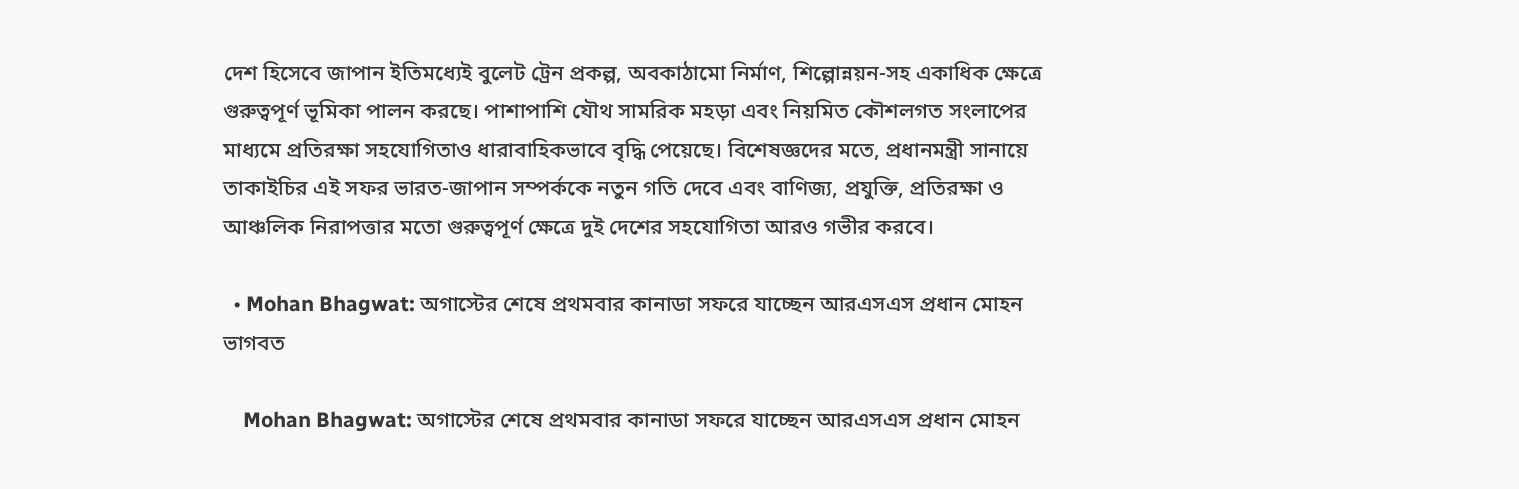দেশ হিসেবে জাপান ইতিমধ্যেই বুলেট ট্রেন প্রকল্প, অবকাঠামো নির্মাণ, শিল্পোন্নয়ন-সহ একাধিক ক্ষেত্রে গুরুত্বপূর্ণ ভূমিকা পালন করছে। পাশাপাশি যৌথ সামরিক মহড়া এবং নিয়মিত কৌশলগত সংলাপের মাধ্যমে প্রতিরক্ষা সহযোগিতাও ধারাবাহিকভাবে বৃদ্ধি পেয়েছে। বিশেষজ্ঞদের মতে, প্রধানমন্ত্রী সানায়ে তাকাইচির এই সফর ভারত-জাপান সম্পর্ককে নতুন গতি দেবে এবং বাণিজ্য, প্রযুক্তি, প্রতিরক্ষা ও আঞ্চলিক নিরাপত্তার মতো গুরুত্বপূর্ণ ক্ষেত্রে দুই দেশের সহযোগিতা আরও গভীর করবে।

  • Mohan Bhagwat: অগাস্টের শেষে প্রথমবার কানাডা সফরে যাচ্ছেন আরএসএস প্রধান মোহন ভাগবত

    Mohan Bhagwat: অগাস্টের শেষে প্রথমবার কানাডা সফরে যাচ্ছেন আরএসএস প্রধান মোহন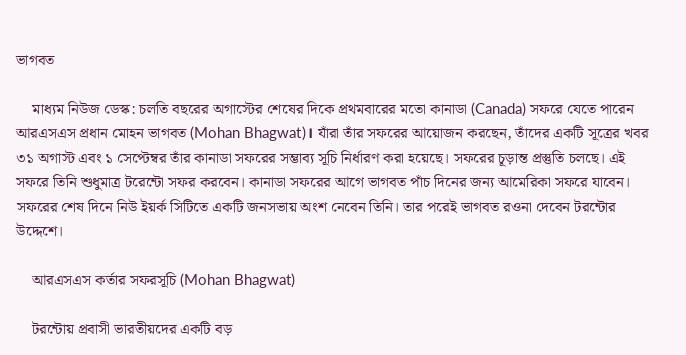ভাগবত

    মাধ্যম নিউজ ডেস্ক: চলতি বছরের অগাস্টের শেষের দিকে প্রথমবারের মতো কানাডা (Canada) সফরে যেতে পারেন আরএসএস প্রধান মোহন ভাগবত (Mohan Bhagwat)। যাঁরা তাঁর সফরের আয়োজন করছেন, তাঁদের একটি সূত্রের খবর ৩১ অগাস্ট এবং ১ সেপ্টেম্বর তাঁর কানাডা সফরের সম্ভাব্য সূচি নির্ধারণ করা হয়েছে। সফরের চূড়ান্ত প্রস্তুতি চলছে। এই সফরে তিনি শুধুমাত্র টরেন্টো সফর করবেন। কানাডা সফরের আগে ভাগবত পাঁচ দিনের জন্য আমেরিকা সফরে যাবেন। সফরের শেষ দিনে নিউ ইয়র্ক সিটিতে একটি জনসভায় অংশ নেবেন তিনি। তার পরেই ভাগবত রওনা দেবেন টরন্টোর উদ্দেশে।

    আরএসএস কর্তার সফরসূচি (Mohan Bhagwat)

    টরন্টোয় প্রবাসী ভারতীয়দের একটি বড়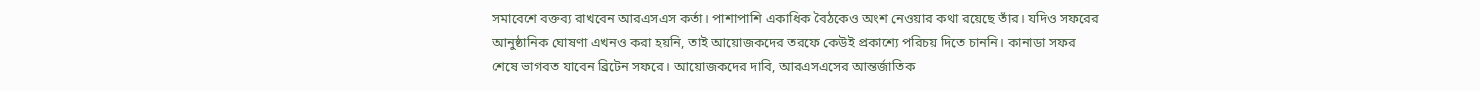সমাবেশে বক্তব্য রাখবেন আরএসএস কর্তা। পাশাপাশি একাধিক বৈঠকেও অংশ নেওয়ার কথা রয়েছে তাঁর। যদিও সফরের আনুষ্ঠানিক ঘোষণা এখনও করা হয়নি, তাই আয়োজকদের তরফে কেউই প্রকাশ্যে পরিচয় দিতে চাননি। কানাডা সফর শেষে ভাগবত যাবেন ব্রিটেন সফরে। আয়োজকদের দাবি, আরএসএসের আন্তর্জাতিক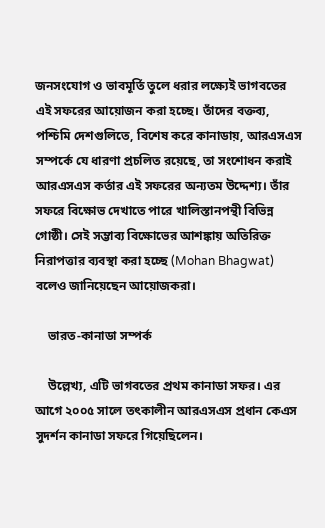জনসংযোগ ও ভাবমূর্তি তুলে ধরার লক্ষ্যেই ভাগবতের এই সফরের আয়োজন করা হচ্ছে। তাঁদের বক্তব্য, পশ্চিমি দেশগুলিতে, বিশেষ করে কানাডায়, আরএসএস সম্পর্কে যে ধারণা প্রচলিত রয়েছে, তা সংশোধন করাই আরএসএস কর্তার এই সফরের অন্যতম উদ্দেশ্য। তাঁর সফরে বিক্ষোভ দেখাতে পারে খালিস্তানপন্থী বিভিন্ন গোষ্ঠী। সেই সম্ভাব্য বিক্ষোভের আশঙ্কায় অতিরিক্ত নিরাপত্তার ব্যবস্থা করা হচ্ছে (Mohan Bhagwat) বলেও জানিয়েছেন আয়োজকরা।

    ভারত-কানাডা সম্পর্ক

    উল্লেখ্য, এটি ভাগবতের প্রথম কানাডা সফর। এর আগে ২০০৫ সালে তৎকালীন আরএসএস প্রধান কেএস সুদর্শন কানাডা সফরে গিয়েছিলেন।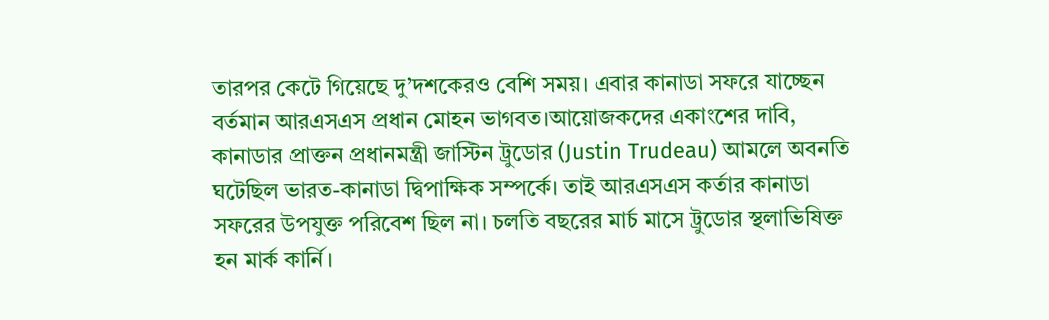তারপর কেটে গিয়েছে দু’দশকেরও বেশি সময়। এবার কানাডা সফরে যাচ্ছেন বর্তমান আরএসএস প্রধান মোহন ভাগবত।আয়োজকদের একাংশের দাবি, কানাডার প্রাক্তন প্রধানমন্ত্রী জাস্টিন ট্রুডোর (Justin Trudeau) আমলে অবনতি ঘটেছিল ভারত-কানাডা দ্বিপাক্ষিক সম্পর্কে। তাই আরএসএস কর্তার কানাডা সফরের উপযুক্ত পরিবেশ ছিল না। চলতি বছরের মার্চ মাসে ট্রুডোর স্থলাভিষিক্ত হন মার্ক কার্নি।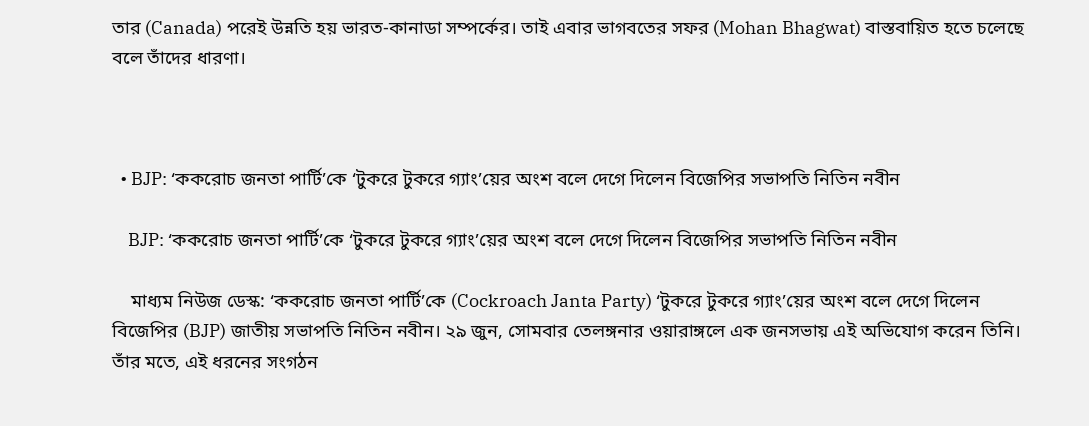তার (Canada) পরেই উন্নতি হয় ভারত-কানাডা সম্পর্কের। তাই এবার ভাগবতের সফর (Mohan Bhagwat) বাস্তবায়িত হতে চলেছে বলে তাঁদের ধারণা।



  • BJP: ‘ককরোচ জনতা পার্টি’কে ‘টুকরে টুকরে গ্যাং’য়ের অংশ বলে দেগে দিলেন বিজেপির সভাপতি নিতিন নবীন

    BJP: ‘ককরোচ জনতা পার্টি’কে ‘টুকরে টুকরে গ্যাং’য়ের অংশ বলে দেগে দিলেন বিজেপির সভাপতি নিতিন নবীন

    মাধ্যম নিউজ ডেস্ক: ‘ককরোচ জনতা পার্টি’কে (Cockroach Janta Party) ‘টুকরে টুকরে গ্যাং’য়ের অংশ বলে দেগে দিলেন বিজেপির (BJP) জাতীয় সভাপতি নিতিন নবীন। ২৯ জুন, সোমবার তেলঙ্গনার ওয়ারাঙ্গলে এক জনসভায় এই অভিযোগ করেন তিনি। তাঁর মতে, এই ধরনের সংগঠন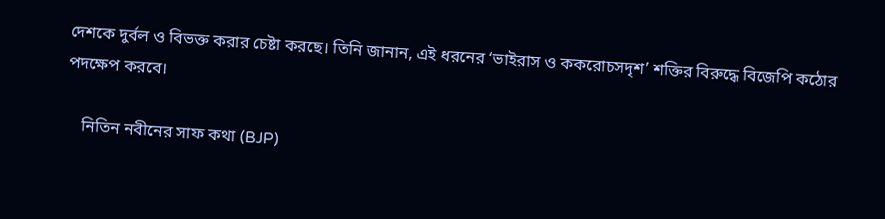দেশকে দুর্বল ও বিভক্ত করার চেষ্টা করছে। তিনি জানান, এই ধরনের ‘ভাইরাস ও ককরোচসদৃশ’ শক্তির বিরুদ্ধে বিজেপি কঠোর পদক্ষেপ করবে।

    নিতিন নবীনের সাফ কথা (BJP)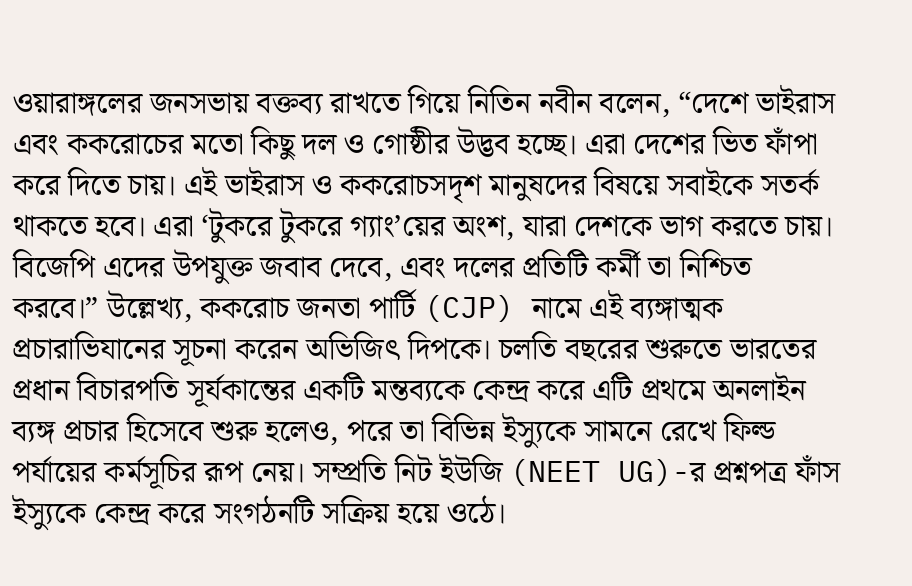ওয়ারাঙ্গলের জনসভায় বক্তব্য রাখতে গিয়ে নিতিন নবীন বলেন, “দেশে ভাইরাস এবং ককরোচের মতো কিছু দল ও গোষ্ঠীর উদ্ভব হচ্ছে। এরা দেশের ভিত ফাঁপা করে দিতে চায়। এই ভাইরাস ও ককরোচসদৃশ মানুষদের বিষয়ে সবাইকে সতর্ক থাকতে হবে। এরা ‘টুকরে টুকরে গ্যাং’য়ের অংশ, যারা দেশকে ভাগ করতে চায়। বিজেপি এদের উপযুক্ত জবাব দেবে, এবং দলের প্রতিটি কর্মী তা নিশ্চিত করবে।” উল্লেখ্য, ককরোচ জনতা পার্টি (CJP) নামে এই ব্যঙ্গাত্মক প্রচারাভিযানের সূচনা করেন অভিজিৎ দিপকে। চলতি বছরের শুরুতে ভারতের প্রধান বিচারপতি সূর্যকান্তের একটি মন্তব্যকে কেন্দ্র করে এটি প্রথমে অনলাইন ব্যঙ্গ প্রচার হিসেবে শুরু হলেও, পরে তা বিভিন্ন ইস্যুকে সামনে রেখে ফিল্ড পর্যায়ের কর্মসূচির রূপ নেয়। সম্প্রতি নিট ইউজি (NEET UG)-র প্রশ্নপত্র ফাঁস ইস্যুকে কেন্দ্র করে সংগঠনটি সক্রিয় হয়ে ওঠে।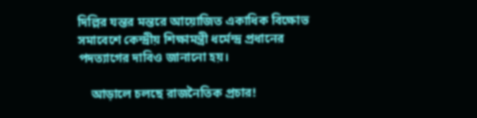দিল্লির যন্তর মন্তরে আয়োজিত একাধিক বিক্ষোভ সমাবেশে কেন্দ্রীয় শিক্ষামন্ত্রী ধর্মেন্দ্র প্রধানের পদত্যাগের দাবিও জানানো হয়।

    আড়ালে চলছে রাজনৈতিক প্রচার!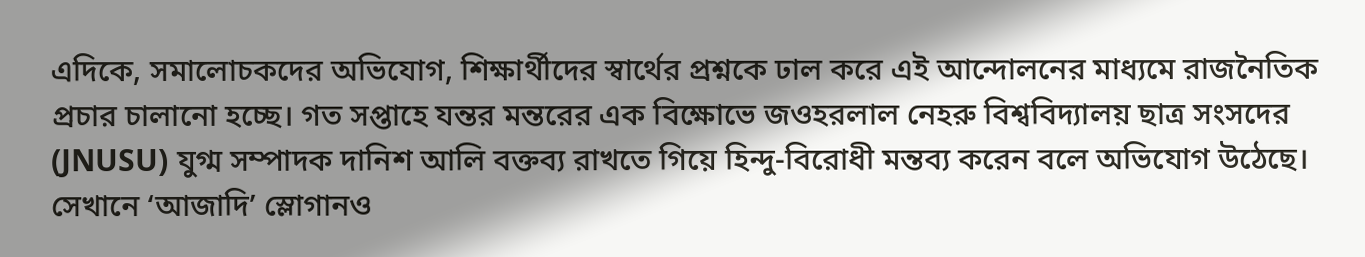এদিকে, সমালোচকদের অভিযোগ, শিক্ষার্থীদের স্বার্থের প্রশ্নকে ঢাল করে এই আন্দোলনের মাধ্যমে রাজনৈতিক প্রচার চালানো হচ্ছে। গত সপ্তাহে যন্তর মন্তরের এক বিক্ষোভে জওহরলাল নেহরু বিশ্ববিদ্যালয় ছাত্র সংসদের (JNUSU) যুগ্ম সম্পাদক দানিশ আলি বক্তব্য রাখতে গিয়ে হিন্দু-বিরোধী মন্তব্য করেন বলে অভিযোগ উঠেছে। সেখানে ‘আজাদি’ স্লোগানও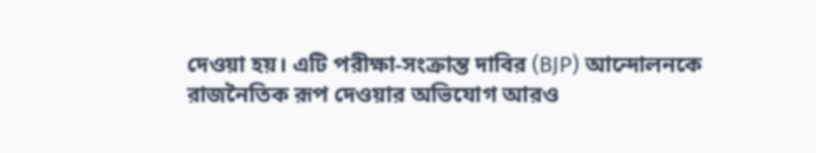দেওয়া হয়। এটি পরীক্ষা-সংক্রান্ত দাবির (BJP) আন্দোলনকে রাজনৈতিক রূপ দেওয়ার অভিযোগ আরও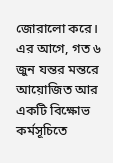জোরালো করে। এর আগে, গত ৬ জুন যন্তর মন্তরে আয়োজিত আর একটি বিক্ষোভ কর্মসূচিতে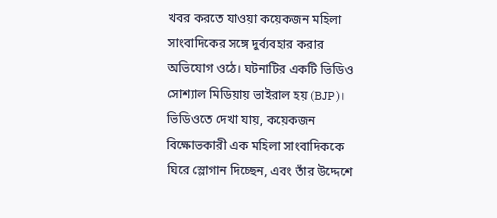খবর করতে যাওয়া কয়েকজন মহিলা সাংবাদিকের সঙ্গে দুর্ব্যবহার করার অভিযোগ ওঠে। ঘটনাটির একটি ভিডিও সোশ্যাল মিডিয়ায় ভাইরাল হয় (BJP)। ভিডিওতে দেখা যায়, কয়েকজন বিক্ষোভকারী এক মহিলা সাংবাদিককে ঘিরে স্লোগান দিচ্ছেন, এবং তাঁর উদ্দেশে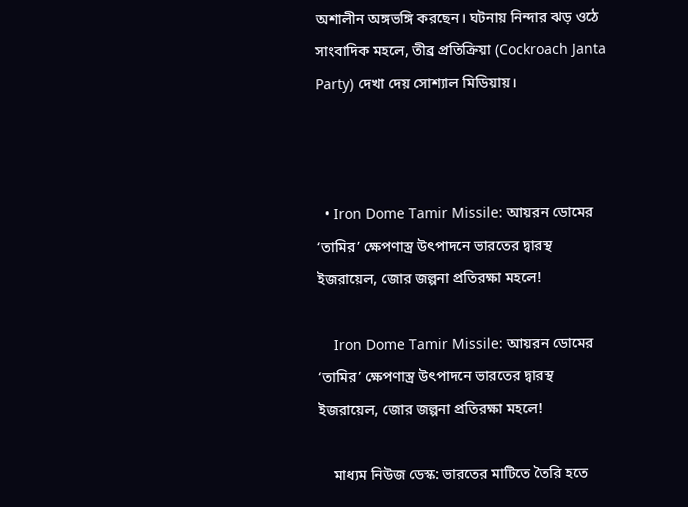অশালীন অঙ্গভঙ্গি করছেন। ঘটনায় নিন্দার ঝড় ওঠে সাংবাদিক মহলে, তীব্র প্রতিক্রিয়া (Cockroach Janta Party) দেখা দেয় সোশ্যাল মিডিয়ায়।



  • Iron Dome Tamir Missile: আয়রন ডোমের ‘তামির’ ক্ষেপণাস্ত্র উৎপাদনে ভারতের দ্বারস্থ ইজরায়েল, জোর জল্পনা প্রতিরক্ষা মহলে!

    Iron Dome Tamir Missile: আয়রন ডোমের ‘তামির’ ক্ষেপণাস্ত্র উৎপাদনে ভারতের দ্বারস্থ ইজরায়েল, জোর জল্পনা প্রতিরক্ষা মহলে!

    মাধ্যম নিউজ ডেস্ক: ভারতের মাটিতে তৈরি হতে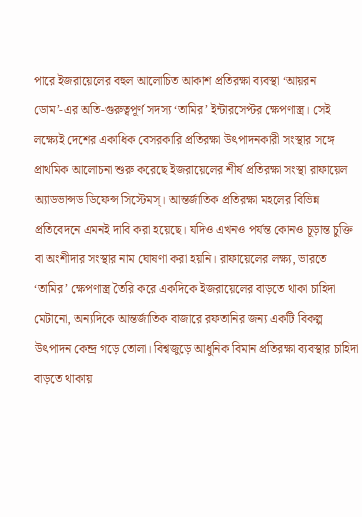পারে ইজরায়েলের বহুল আলোচিত আকাশ প্রতিরক্ষা ব্যবস্থা ‘আয়রন ডোম’-এর অতি-গুরুত্বপূর্ণ সদস্য ‘তামির’ ইন্টারসেপ্টর ক্ষেপণাস্ত্র। সেই লক্ষ্যেই দেশের একাধিক বেসরকারি প্রতিরক্ষা উৎপাদনকারী সংস্থার সঙ্গে প্রাথমিক আলোচনা শুরু করেছে ইজরায়েলের শীর্ষ প্রতিরক্ষা সংস্থা রাফায়েল অ্যাডভান্সড ডিফেন্স সিস্টেমস্। আন্তর্জাতিক প্রতিরক্ষা মহলের বিভিন্ন প্রতিবেদনে এমনই দাবি করা হয়েছে। যদিও এখনও পর্যন্ত কোনও চূড়ান্ত চুক্তি বা অংশীদার সংস্থার নাম ঘোষণা করা হয়নি। রাফায়েলের লক্ষ্য, ভারতে ‘তামির’ ক্ষেপণাস্ত্র তৈরি করে একদিকে ইজরায়েলের বাড়তে থাকা চাহিদা মেটানো, অন্যদিকে আন্তর্জাতিক বাজারে রফতানির জন্য একটি বিকল্প উৎপাদন কেন্দ্র গড়ে তোলা। বিশ্বজুড়ে আধুনিক বিমান প্রতিরক্ষা ব্যবস্থার চাহিদা বাড়তে থাকায়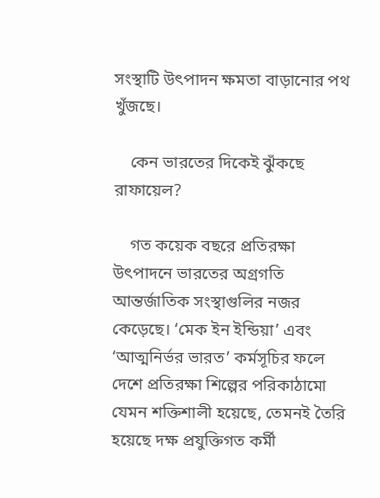সংস্থাটি উৎপাদন ক্ষমতা বাড়ানোর পথ খুঁজছে।

    কেন ভারতের দিকেই ঝুঁকছে রাফায়েল?

    গত কয়েক বছরে প্রতিরক্ষা উৎপাদনে ভারতের অগ্রগতি আন্তর্জাতিক সংস্থাগুলির নজর কেড়েছে। ‘মেক ইন ইন্ডিয়া’ এবং ‘আত্মনির্ভর ভারত’ কর্মসূচির ফলে দেশে প্রতিরক্ষা শিল্পের পরিকাঠামো যেমন শক্তিশালী হয়েছে, তেমনই তৈরি হয়েছে দক্ষ প্রযুক্তিগত কর্মী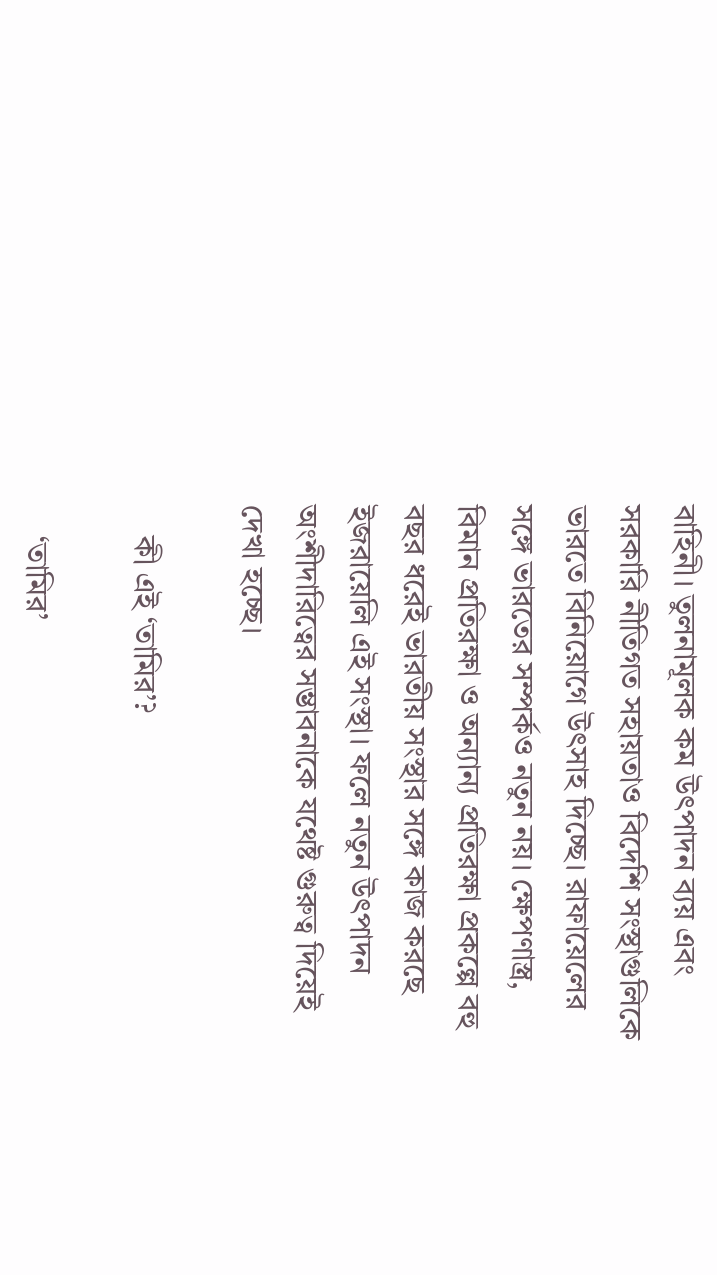বাহিনী। তুলনামূলক কম উৎপাদন ব্যয় এবং সরকারি নীতিগত সহায়তাও বিদেশি সংস্থাগুলিকে ভারতে বিনিয়োগে উৎসাহ দিচ্ছে। রাফায়েলের সঙ্গে ভারতের সম্পর্কও নতুন নয়। ক্ষেপণাস্ত্র, বিমান প্রতিরক্ষা ও অন্যান্য প্রতিরক্ষা প্রকল্পে বহু বছর ধরেই ভারতীয় সংস্থার সঙ্গে কাজ করছে ইজরায়েলি এই সংস্থা। ফলে নতুন উৎপাদন অংশীদারিত্বের সম্ভাবনাকে যথেষ্ট গুরুত্ব দিয়েই দেখা হচ্ছে।

    কী এই ‘তামির’?

    ‘তামির’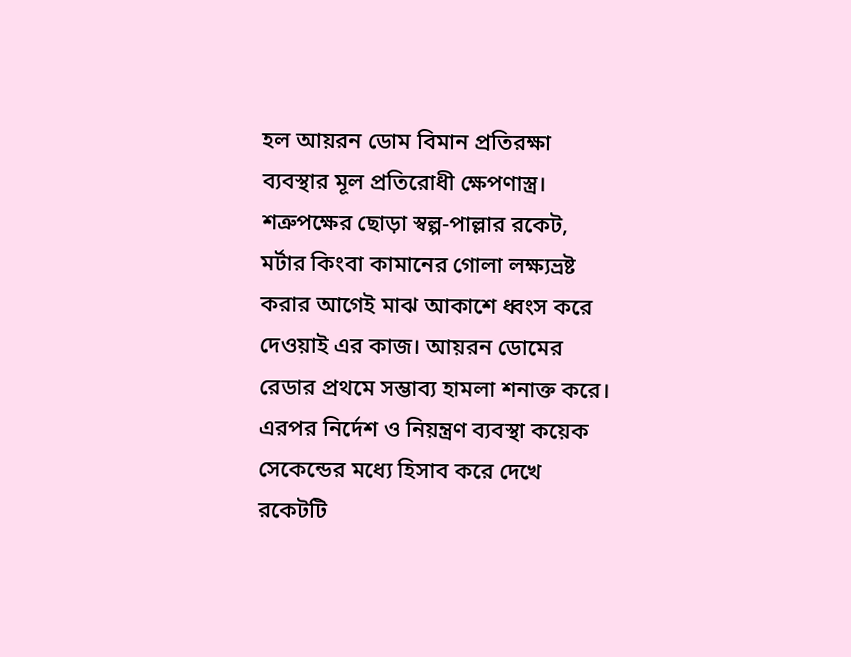হল আয়রন ডোম বিমান প্রতিরক্ষা ব্যবস্থার মূল প্রতিরোধী ক্ষেপণাস্ত্র। শত্রুপক্ষের ছোড়া স্বল্প-পাল্লার রকেট, মর্টার কিংবা কামানের গোলা লক্ষ্যভ্রষ্ট করার আগেই মাঝ আকাশে ধ্বংস করে দেওয়াই এর কাজ। আয়রন ডোমের রেডার প্রথমে সম্ভাব্য হামলা শনাক্ত করে। এরপর নির্দেশ ও নিয়ন্ত্রণ ব্যবস্থা কয়েক সেকেন্ডের মধ্যে হিসাব করে দেখে রকেটটি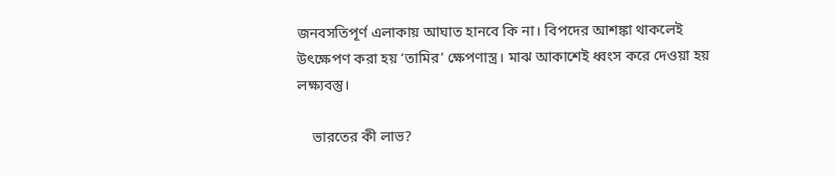জনবসতিপূর্ণ এলাকায় আঘাত হানবে কি না। বিপদের আশঙ্কা থাকলেই উৎক্ষেপণ করা হয় ‘তামির’ ক্ষেপণাস্ত্র। মাঝ আকাশেই ধ্বংস করে দেওয়া হয় লক্ষ্যবস্তু।

    ভারতের কী লাভ?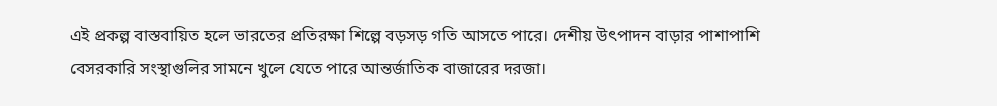এই প্রকল্প বাস্তবায়িত হলে ভারতের প্রতিরক্ষা শিল্পে বড়সড় গতি আসতে পারে। দেশীয় উৎপাদন বাড়ার পাশাপাশি বেসরকারি সংস্থাগুলির সামনে খুলে যেতে পারে আন্তর্জাতিক বাজারের দরজা।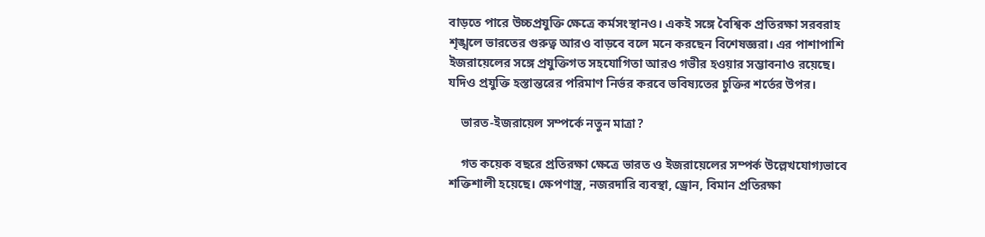বাড়তে পারে উচ্চপ্রযুক্তি ক্ষেত্রে কর্মসংস্থানও। একই সঙ্গে বৈশ্বিক প্রতিরক্ষা সরবরাহ শৃঙ্খলে ভারতের গুরুত্ব আরও বাড়বে বলে মনে করছেন বিশেষজ্ঞরা। এর পাশাপাশি ইজরায়েলের সঙ্গে প্রযুক্তিগত সহযোগিতা আরও গভীর হওয়ার সম্ভাবনাও রয়েছে। যদিও প্রযুক্তি হস্তান্তরের পরিমাণ নির্ভর করবে ভবিষ্যতের চুক্তির শর্তের উপর।

    ভারত-ইজরায়েল সম্পর্কে নতুন মাত্রা?

    গত কয়েক বছরে প্রতিরক্ষা ক্ষেত্রে ভারত ও ইজরায়েলের সম্পর্ক উল্লেখযোগ্যভাবে শক্তিশালী হয়েছে। ক্ষেপণাস্ত্র, নজরদারি ব্যবস্থা, ড্রোন, বিমান প্রতিরক্ষা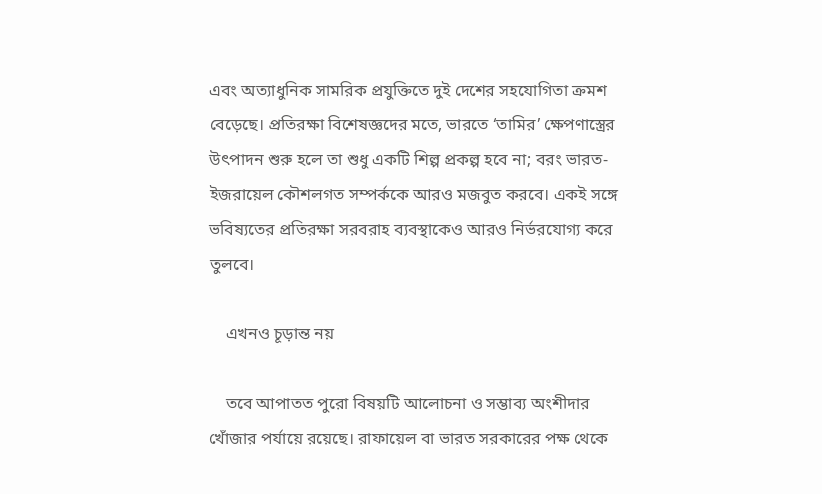এবং অত্যাধুনিক সামরিক প্রযুক্তিতে দুই দেশের সহযোগিতা ক্রমশ বেড়েছে। প্রতিরক্ষা বিশেষজ্ঞদের মতে, ভারতে ‘তামির’ ক্ষেপণাস্ত্রের উৎপাদন শুরু হলে তা শুধু একটি শিল্প প্রকল্প হবে না; বরং ভারত-ইজরায়েল কৌশলগত সম্পর্ককে আরও মজবুত করবে। একই সঙ্গে ভবিষ্যতের প্রতিরক্ষা সরবরাহ ব্যবস্থাকেও আরও নির্ভরযোগ্য করে তুলবে।

    এখনও চূড়ান্ত নয়

    তবে আপাতত পুরো বিষয়টি আলোচনা ও সম্ভাব্য অংশীদার খোঁজার পর্যায়ে রয়েছে। রাফায়েল বা ভারত সরকারের পক্ষ থেকে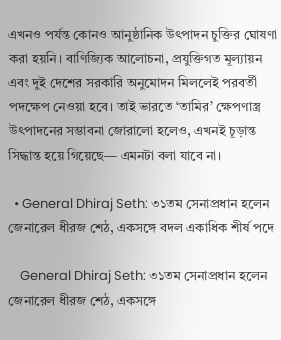এখনও পর্যন্ত কোনও আনুষ্ঠানিক উৎপাদন চুক্তির ঘোষণা করা হয়নি। বাণিজ্যিক আলোচনা, প্রযুক্তিগত মূল্যায়ন এবং দুই দেশের সরকারি অনুমোদন মিললেই পরবর্তী পদক্ষেপ নেওয়া হবে। তাই ভারতে ‘তামির’ ক্ষেপণাস্ত্র উৎপাদনের সম্ভাবনা জোরালো হলেও, এখনই চূড়ান্ত সিদ্ধান্ত হয়ে গিয়েছে— এমনটা বলা যাবে না।

  • General Dhiraj Seth: ৩১তম সেনাপ্রধান হলেন জেনারেল ধীরজ শেঠ, একসঙ্গে বদল একাধিক শীর্ষ পদে

    General Dhiraj Seth: ৩১তম সেনাপ্রধান হলেন জেনারেল ধীরজ শেঠ, একসঙ্গে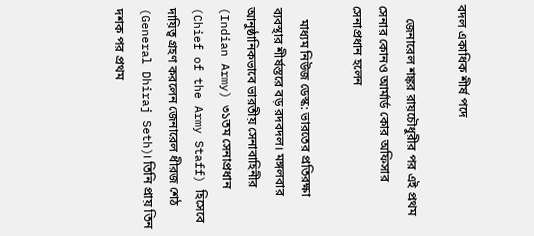বদল একাধিক শীর্ষ পদে

    জেনারেল শঙ্কর রায়চৌধুরীর পর এই প্রথম সেনার কোনও আর্মার্ড কোর অফিসার সেনাপ্রধান হলেন

    মাধ্যম নিউজ ডেস্ক: ভারতের প্রতিরক্ষা ব্যবস্থার শীর্ষস্তরে বড় রদবদল। মঙ্গলবার আনুষ্ঠানিকভাবে ভারতীয় সেনাবাহিনীর (Indian Army) ৩১তম সেনাপ্রধান (Chief of the Army Staff) হিসেবে দায়িত্ব গ্রহণ করলেন জেনারেল ধীরজ শেঠ (General Dhiraj Seth)। তিনি প্রায় তিন দশক পর প্রথম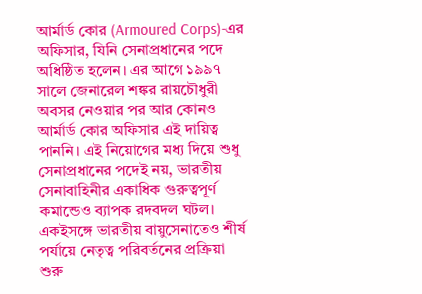আর্মার্ড কোর (Armoured Corps)-এর অফিসার, যিনি সেনাপ্রধানের পদে অধিষ্ঠিত হলেন। এর আগে ১৯৯৭ সালে জেনারেল শঙ্কর রায়চৌধুরী অবসর নেওয়ার পর আর কোনও আর্মার্ড কোর অফিসার এই দায়িত্ব পাননি। এই নিয়োগের মধ্য দিয়ে শুধু সেনাপ্রধানের পদেই নয়, ভারতীয় সেনাবাহিনীর একাধিক গুরুত্বপূর্ণ কমান্ডেও ব্যাপক রদবদল ঘটল। একইসঙ্গে ভারতীয় বায়ুসেনাতেও শীর্ষ পর্যায়ে নেতৃত্ব পরিবর্তনের প্রক্রিয়া শুরু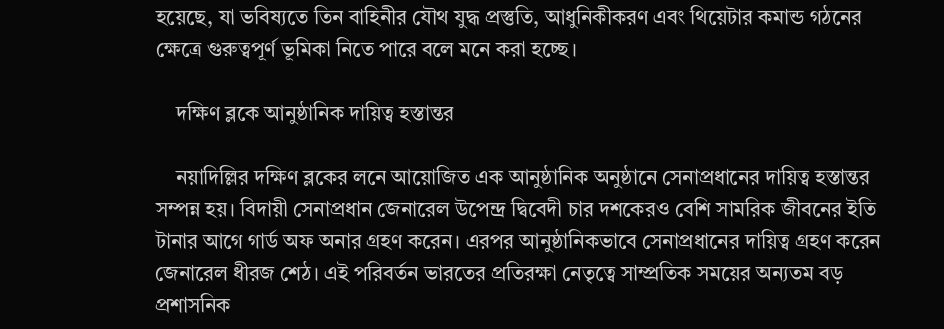হয়েছে, যা ভবিষ্যতে তিন বাহিনীর যৌথ যুদ্ধ প্রস্তুতি, আধুনিকীকরণ এবং থিয়েটার কমান্ড গঠনের ক্ষেত্রে গুরুত্বপূর্ণ ভূমিকা নিতে পারে বলে মনে করা হচ্ছে।

    দক্ষিণ ব্লকে আনুষ্ঠানিক দায়িত্ব হস্তান্তর

    নয়াদিল্লির দক্ষিণ ব্লকের লনে আয়োজিত এক আনুষ্ঠানিক অনুষ্ঠানে সেনাপ্রধানের দায়িত্ব হস্তান্তর সম্পন্ন হয়। বিদায়ী সেনাপ্রধান জেনারেল উপেন্দ্র দ্বিবেদী চার দশকেরও বেশি সামরিক জীবনের ইতি টানার আগে গার্ড অফ অনার গ্রহণ করেন। এরপর আনুষ্ঠানিকভাবে সেনাপ্রধানের দায়িত্ব গ্রহণ করেন জেনারেল ধীরজ শেঠ। এই পরিবর্তন ভারতের প্রতিরক্ষা নেতৃত্বে সাম্প্রতিক সময়ের অন্যতম বড় প্রশাসনিক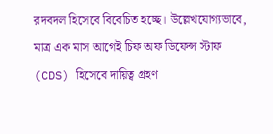রদবদল হিসেবে বিবেচিত হচ্ছে। উল্লেখযোগ্যভাবে, মাত্র এক মাস আগেই চিফ অফ ডিফেন্স স্টাফ (CDS) হিসেবে দায়িত্ব গ্রহণ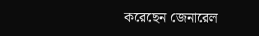করেছেন জেনারেল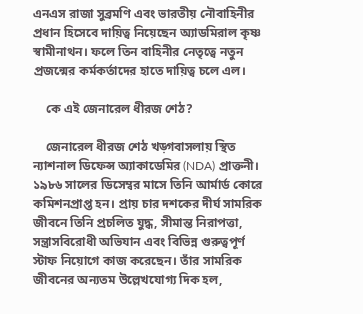এনএস রাজা সুব্রমণি এবং ভারতীয় নৌবাহিনীর প্রধান হিসেবে দায়িত্ব নিয়েছেন অ্যাডমিরাল কৃষ্ণ স্বামীনাথন। ফলে তিন বাহিনীর নেতৃত্বে নতুন প্রজন্মের কর্মকর্তাদের হাতে দায়িত্ব চলে এল।

    কে এই জেনারেল ধীরজ শেঠ?

    জেনারেল ধীরজ শেঠ খড়্গবাসলায় স্থিত ন্যাশনাল ডিফেন্স অ্যাকাডেমির (NDA) প্রাক্তনী। ১৯৮৬ সালের ডিসেম্বর মাসে তিনি আর্মার্ড কোরে কমিশনপ্রাপ্ত হন। প্রায় চার দশকের দীর্ঘ সামরিক জীবনে তিনি প্রচলিত যুদ্ধ, সীমান্ত নিরাপত্তা, সন্ত্রাসবিরোধী অভিযান এবং বিভিন্ন গুরুত্বপূর্ণ স্টাফ নিয়োগে কাজ করেছেন। তাঁর সামরিক জীবনের অন্যতম উল্লেখযোগ্য দিক হল,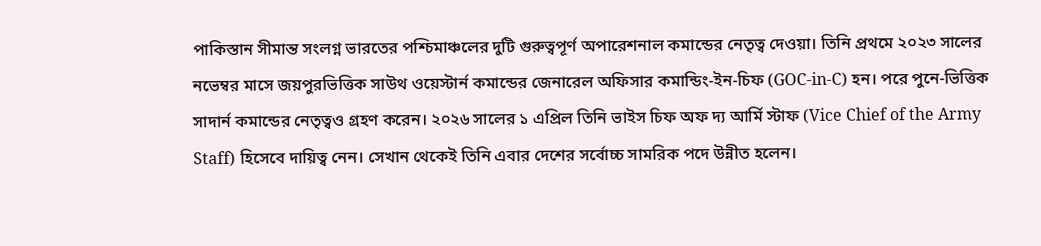পাকিস্তান সীমান্ত সংলগ্ন ভারতের পশ্চিমাঞ্চলের দুটি গুরুত্বপূর্ণ অপারেশনাল কমান্ডের নেতৃত্ব দেওয়া। তিনি প্রথমে ২০২৩ সালের নভেম্বর মাসে জয়পুরভিত্তিক সাউথ ওয়েস্টার্ন কমান্ডের জেনারেল অফিসার কমান্ডিং-ইন-চিফ (GOC-in-C) হন। পরে পুনে-ভিত্তিক সাদার্ন কমান্ডের নেতৃত্বও গ্রহণ করেন। ২০২৬ সালের ১ এপ্রিল তিনি ভাইস চিফ অফ দ্য আর্মি স্টাফ (Vice Chief of the Army Staff) হিসেবে দায়িত্ব নেন। সেখান থেকেই তিনি এবার দেশের সর্বোচ্চ সামরিক পদে উন্নীত হলেন।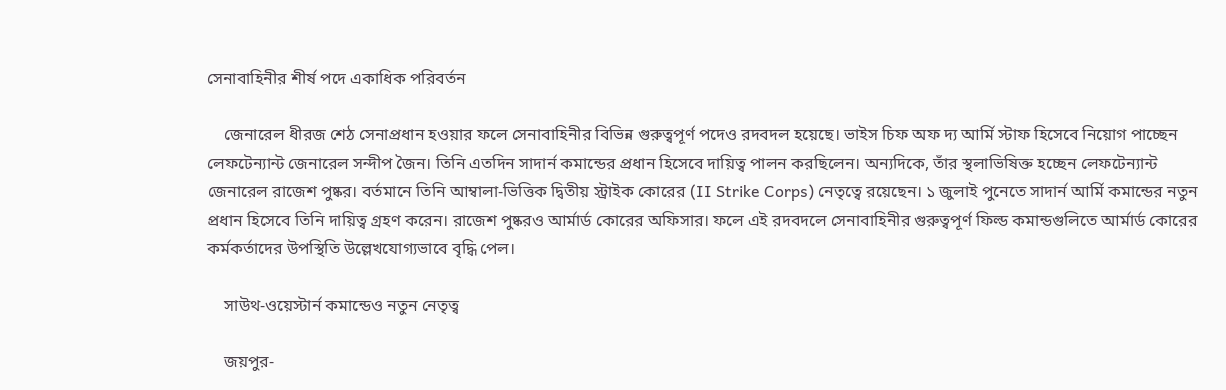সেনাবাহিনীর শীর্ষ পদে একাধিক পরিবর্তন

    জেনারেল ধীরজ শেঠ সেনাপ্রধান হওয়ার ফলে সেনাবাহিনীর বিভিন্ন গুরুত্বপূর্ণ পদেও রদবদল হয়েছে। ভাইস চিফ অফ দ্য আর্মি স্টাফ হিসেবে নিয়োগ পাচ্ছেন লেফটেন্যান্ট জেনারেল সন্দীপ জৈন। তিনি এতদিন সাদার্ন কমান্ডের প্রধান হিসেবে দায়িত্ব পালন করছিলেন। অন্যদিকে, তাঁর স্থলাভিষিক্ত হচ্ছেন লেফটেন্যান্ট জেনারেল রাজেশ পুষ্কর। বর্তমানে তিনি আম্বালা-ভিত্তিক দ্বিতীয় স্ট্রাইক কোরের (II Strike Corps) নেতৃত্বে রয়েছেন। ১ জুলাই পুনেতে সাদার্ন আর্মি কমান্ডের নতুন প্রধান হিসেবে তিনি দায়িত্ব গ্রহণ করেন। রাজেশ পুষ্করও আর্মার্ড কোরের অফিসার। ফলে এই রদবদলে সেনাবাহিনীর গুরুত্বপূর্ণ ফিল্ড কমান্ডগুলিতে আর্মার্ড কোরের কর্মকর্তাদের উপস্থিতি উল্লেখযোগ্যভাবে বৃদ্ধি পেল।

    সাউথ-ওয়েস্টার্ন কমান্ডেও নতুন নেতৃত্ব

    জয়পুর-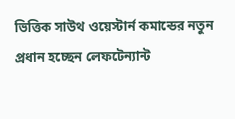ভিত্তিক সাউথ ওয়েস্টার্ন কমান্ডের নতুন প্রধান হচ্ছেন লেফটেন্যান্ট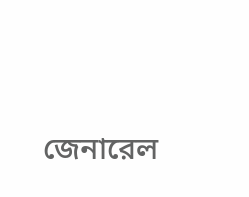জেনারেল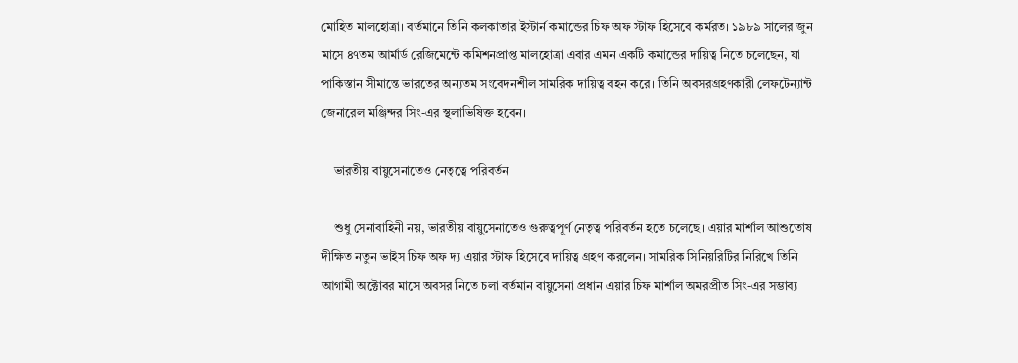মোহিত মালহোত্রা। বর্তমানে তিনি কলকাতার ইস্টার্ন কমান্ডের চিফ অফ স্টাফ হিসেবে কর্মরত। ১৯৮৯ সালের জুন মাসে ৪৭তম আর্মার্ড রেজিমেন্টে কমিশনপ্রাপ্ত মালহোত্রা এবার এমন একটি কমান্ডের দায়িত্ব নিতে চলেছেন, যা পাকিস্তান সীমান্তে ভারতের অন্যতম সংবেদনশীল সামরিক দায়িত্ব বহন করে। তিনি অবসরগ্রহণকারী লেফটেন্যান্ট জেনারেল মঞ্জিন্দর সিং-এর স্থলাভিষিক্ত হবেন।

    ভারতীয় বায়ুসেনাতেও নেতৃত্বে পরিবর্তন

    শুধু সেনাবাহিনী নয়, ভারতীয় বায়ুসেনাতেও গুরুত্বপূর্ণ নেতৃত্ব পরিবর্তন হতে চলেছে। এয়ার মার্শাল আশুতোষ দীক্ষিত নতুন ভাইস চিফ অফ দ্য এয়ার স্টাফ হিসেবে দায়িত্ব গ্রহণ করলেন। সামরিক সিনিয়রিটির নিরিখে তিনি আগামী অক্টোবর মাসে অবসর নিতে চলা বর্তমান বায়ুসেনা প্রধান এয়ার চিফ মার্শাল অমরপ্রীত সিং-এর সম্ভাব্য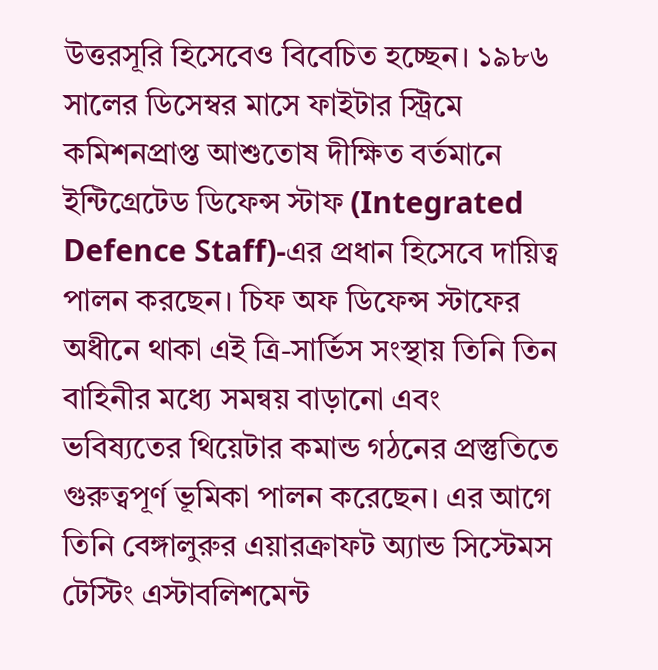উত্তরসূরি হিসেবেও বিবেচিত হচ্ছেন। ১৯৮৬ সালের ডিসেম্বর মাসে ফাইটার স্ট্রিমে কমিশনপ্রাপ্ত আশুতোষ দীক্ষিত বর্তমানে ইন্টিগ্রেটেড ডিফেন্স স্টাফ (Integrated Defence Staff)-এর প্রধান হিসেবে দায়িত্ব পালন করছেন। চিফ অফ ডিফেন্স স্টাফের অধীনে থাকা এই ত্রি-সার্ভিস সংস্থায় তিনি তিন বাহিনীর মধ্যে সমন্বয় বাড়ানো এবং ভবিষ্যতের থিয়েটার কমান্ড গঠনের প্রস্তুতিতে গুরুত্বপূর্ণ ভূমিকা পালন করেছেন। এর আগে তিনি বেঙ্গালুরুর এয়ারক্রাফট অ্যান্ড সিস্টেমস টেস্টিং এস্টাবলিশমেন্ট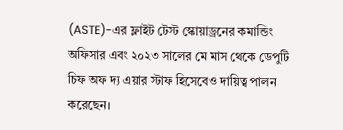(ASTE)-এর ফ্লাইট টেস্ট স্কোয়াড্রনের কমান্ডিং অফিসার এবং ২০২৩ সালের মে মাস থেকে ডেপুটি চিফ অফ দ্য এয়ার স্টাফ হিসেবেও দায়িত্ব পালন করেছেন।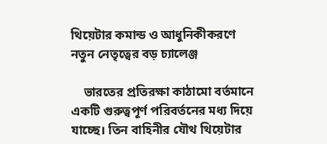থিয়েটার কমান্ড ও আধুনিকীকরণে নতুন নেতৃত্বের বড় চ্যালেঞ্জ

    ভারতের প্রতিরক্ষা কাঠামো বর্তমানে একটি গুরুত্বপূর্ণ পরিবর্তনের মধ্য দিয়ে যাচ্ছে। তিন বাহিনীর যৌথ থিয়েটার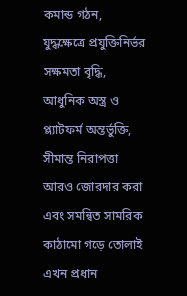কমান্ড গঠন, যুদ্ধক্ষেত্রে প্রযুক্তিনির্ভর সক্ষমতা বৃদ্ধি, আধুনিক অস্ত্র ও প্ল্যাটফর্ম অন্তর্ভুক্তি, সীমান্ত নিরাপত্তা আরও জোরদার করা এবং সমন্বিত সামরিক কাঠামো গড়ে তোলাই এখন প্রধান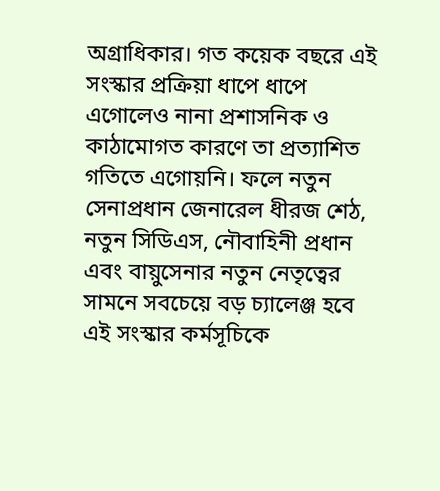অগ্রাধিকার। গত কয়েক বছরে এই সংস্কার প্রক্রিয়া ধাপে ধাপে এগোলেও নানা প্রশাসনিক ও কাঠামোগত কারণে তা প্রত্যাশিত গতিতে এগোয়নি। ফলে নতুন সেনাপ্রধান জেনারেল ধীরজ শেঠ, নতুন সিডিএস, নৌবাহিনী প্রধান এবং বায়ুসেনার নতুন নেতৃত্বের সামনে সবচেয়ে বড় চ্যালেঞ্জ হবে এই সংস্কার কর্মসূচিকে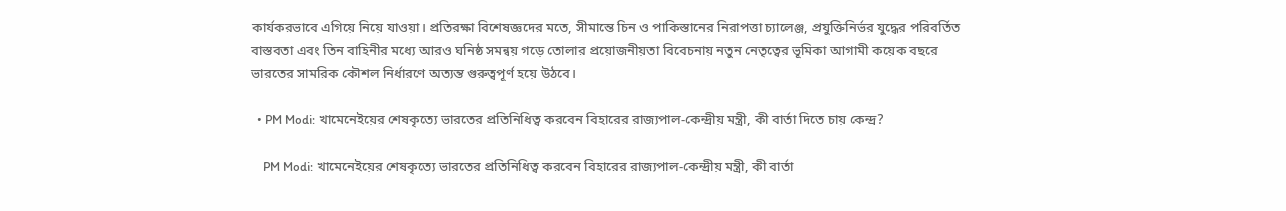কার্যকরভাবে এগিয়ে নিয়ে যাওয়া। প্রতিরক্ষা বিশেষজ্ঞদের মতে, সীমান্তে চিন ও পাকিস্তানের নিরাপত্তা চ্যালেঞ্জ, প্রযুক্তিনির্ভর যুদ্ধের পরিবর্তিত বাস্তবতা এবং তিন বাহিনীর মধ্যে আরও ঘনিষ্ঠ সমন্বয় গড়ে তোলার প্রয়োজনীয়তা বিবেচনায় নতুন নেতৃত্বের ভূমিকা আগামী কয়েক বছরে ভারতের সামরিক কৌশল নির্ধারণে অত্যন্ত গুরুত্বপূর্ণ হয়ে উঠবে।

  • PM Modi: খামেনেইয়ের শেষকৃত্যে ভারতের প্রতিনিধিত্ব করবেন বিহারের রাজ্যপাল-কেন্দ্রীয় মন্ত্রী, কী বার্তা দিতে চায় কেন্দ্র?

    PM Modi: খামেনেইয়ের শেষকৃত্যে ভারতের প্রতিনিধিত্ব করবেন বিহারের রাজ্যপাল-কেন্দ্রীয় মন্ত্রী, কী বার্তা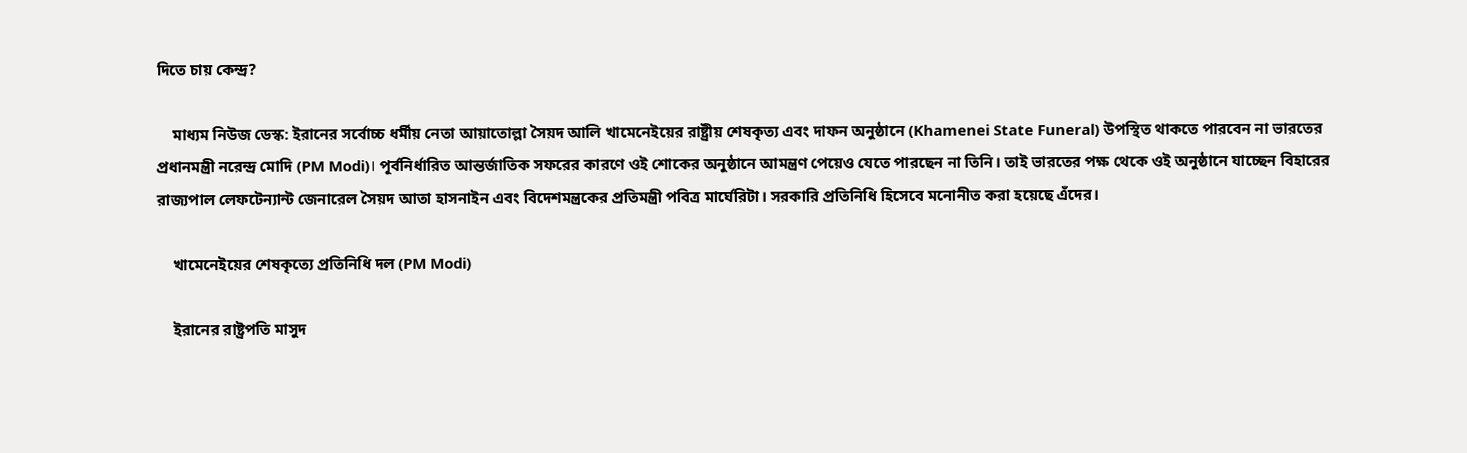দিতে চায় কেন্দ্র?

    মাধ্যম নিউজ ডেস্ক: ইরানের সর্বোচ্চ ধর্মীয় নেতা আয়াতোল্লা সৈয়দ আলি খামেনেইয়ের রাষ্ট্রীয় শেষকৃত্য এবং দাফন অনুষ্ঠানে (Khamenei State Funeral) উপস্থিত থাকতে পারবেন না ভারতের প্রধানমন্ত্রী নরেন্দ্র মোদি (PM Modi)। পূর্বনির্ধারিত আন্তর্জাতিক সফরের কারণে ওই শোকের অনুষ্ঠানে আমন্ত্রণ পেয়েও যেতে পারছেন না তিনি। তাই ভারতের পক্ষ থেকে ওই অনুষ্ঠানে যাচ্ছেন বিহারের রাজ্যপাল লেফটেন্যান্ট জেনারেল সৈয়দ আতা হাসনাইন এবং বিদেশমন্ত্রকের প্রতিমন্ত্রী পবিত্র মার্ঘেরিটা। সরকারি প্রতিনিধি হিসেবে মনোনীত করা হয়েছে এঁদের।

    খামেনেইয়ের শেষকৃত্যে প্রতিনিধি দল (PM Modi)

    ইরানের রাষ্ট্রপতি মাসুদ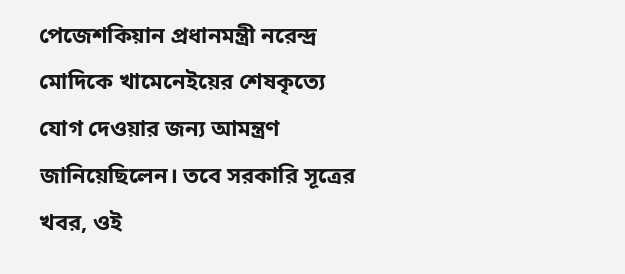পেজেশকিয়ান প্রধানমন্ত্রী নরেন্দ্র মোদিকে খামেনেইয়ের শেষকৃত্যে যোগ দেওয়ার জন্য আমন্ত্রণ জানিয়েছিলেন। তবে সরকারি সূত্রের খবর, ওই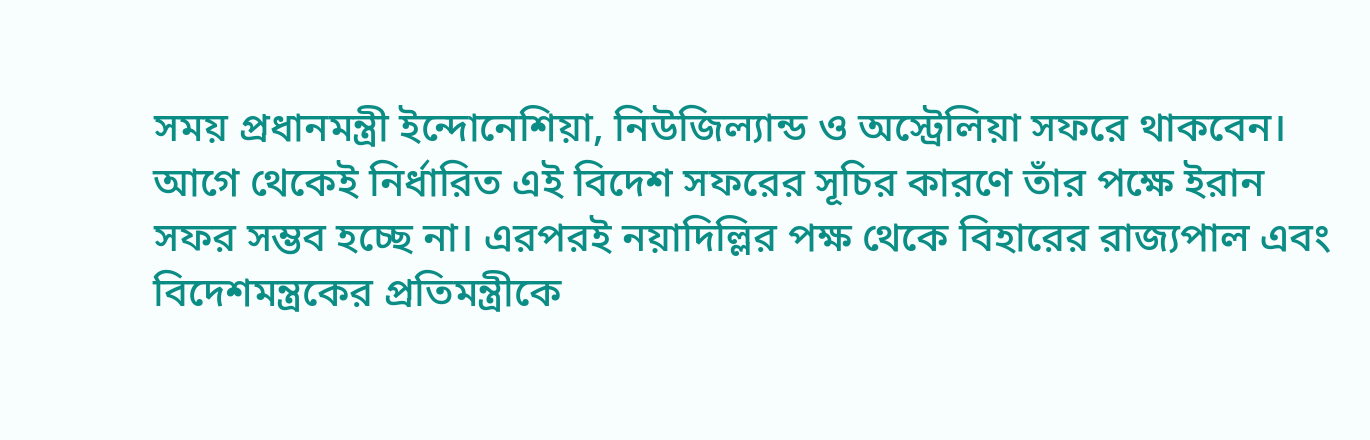সময় প্রধানমন্ত্রী ইন্দোনেশিয়া, নিউজিল্যান্ড ও অস্ট্রেলিয়া সফরে থাকবেন। আগে থেকেই নির্ধারিত এই বিদেশ সফরের সূচির কারণে তাঁর পক্ষে ইরান সফর সম্ভব হচ্ছে না। এরপরই নয়াদিল্লির পক্ষ থেকে বিহারের রাজ্যপাল এবং বিদেশমন্ত্রকের প্রতিমন্ত্রীকে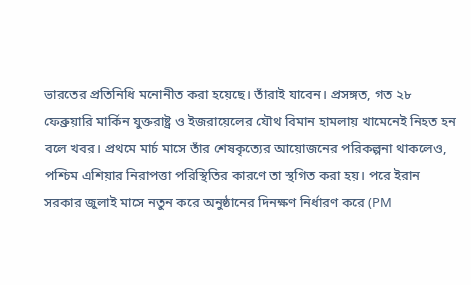ভারতের প্রতিনিধি মনোনীত করা হয়েছে। তাঁরাই যাবেন। প্রসঙ্গত, গত ২৮ ফেব্রুয়ারি মার্কিন যুক্তরাষ্ট্র ও ইজরায়েলের যৌথ বিমান হামলায় খামেনেই নিহত হন বলে খবর। প্রথমে মার্চ মাসে তাঁর শেষকৃত্যের আয়োজনের পরিকল্পনা থাকলেও, পশ্চিম এশিয়ার নিরাপত্তা পরিস্থিতির কারণে তা স্থগিত করা হয়। পরে ইরান সরকার জুলাই মাসে নতুন করে অনুষ্ঠানের দিনক্ষণ নির্ধারণ করে (PM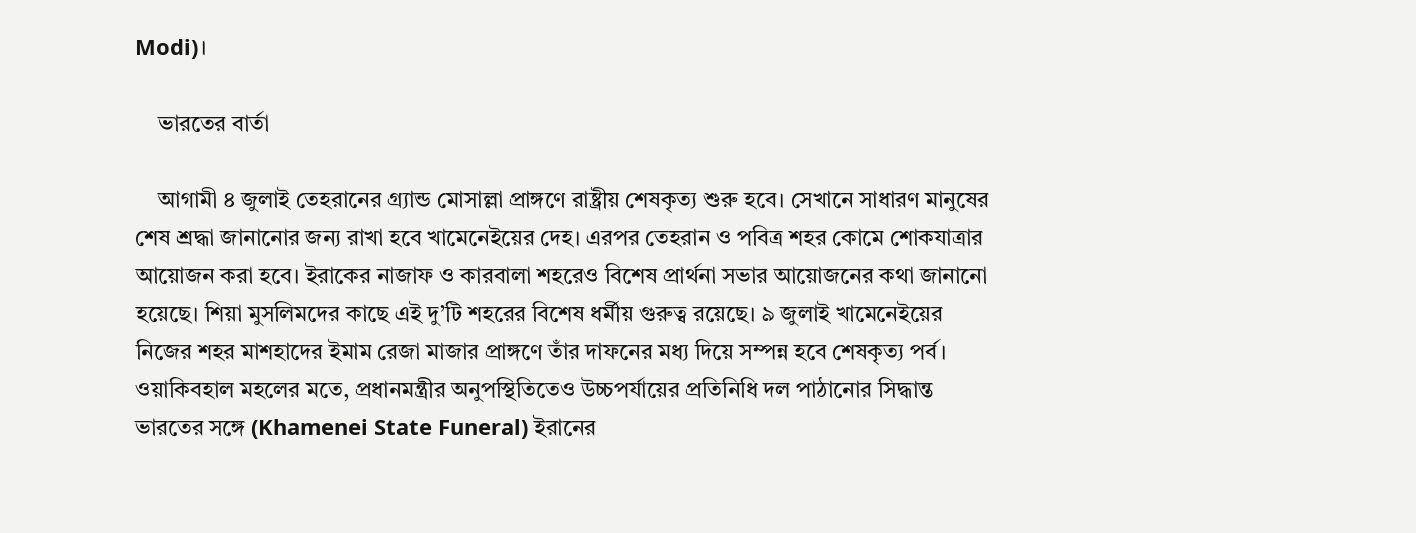Modi)।

    ভারতের বার্তা

    আগামী ৪ জুলাই তেহরানের গ্র্যান্ড মোসাল্লা প্রাঙ্গণে রাষ্ট্রীয় শেষকৃত্য শুরু হবে। সেখানে সাধারণ মানুষের শেষ শ্রদ্ধা জানানোর জন্য রাখা হবে খামেনেইয়ের দেহ। এরপর তেহরান ও পবিত্র শহর কোমে শোকযাত্রার আয়োজন করা হবে। ইরাকের নাজাফ ও কারবালা শহরেও বিশেষ প্রার্থনা সভার আয়োজনের কথা জানানো হয়েছে। শিয়া মুসলিমদের কাছে এই দু’টি শহরের বিশেষ ধর্মীয় গুরুত্ব রয়েছে। ৯ জুলাই খামেনেইয়ের নিজের শহর মাশহাদের ইমাম রেজা মাজার প্রাঙ্গণে তাঁর দাফনের মধ্য দিয়ে সম্পন্ন হবে শেষকৃত্য পর্ব। ওয়াকিবহাল মহলের মতে, প্রধানমন্ত্রীর অনুপস্থিতিতেও উচ্চপর্যায়ের প্রতিনিধি দল পাঠানোর সিদ্ধান্ত ভারতের সঙ্গে (Khamenei State Funeral) ইরানের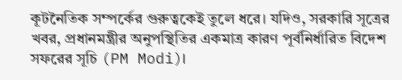কূটনৈতিক সম্পর্কের গুরুত্বকেই তুলে ধরে। যদিও, সরকারি সূত্রের খবর, প্রধানমন্ত্রীর অনুপস্থিতির একমাত্র কারণ পূর্বনির্ধারিত বিদেশ সফরের সূচি (PM Modi)।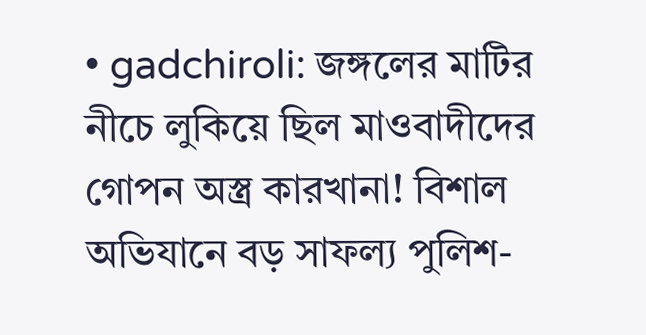• gadchiroli: জঙ্গলের মাটির নীচে লুকিয়ে ছিল মাওবাদীদের গোপন অস্ত্র কারখানা! বিশাল অভিযানে বড় সাফল্য পুলিশ-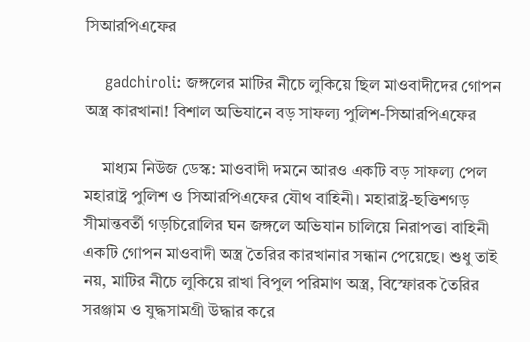সিআরপিএফের

    gadchiroli: জঙ্গলের মাটির নীচে লুকিয়ে ছিল মাওবাদীদের গোপন অস্ত্র কারখানা! বিশাল অভিযানে বড় সাফল্য পুলিশ-সিআরপিএফের

    মাধ্যম নিউজ ডেস্ক: মাওবাদী দমনে আরও একটি বড় সাফল্য পেল মহারাষ্ট্র পুলিশ ও সিআরপিএফের যৌথ বাহিনী। মহারাষ্ট্র-ছত্তিশগড় সীমান্তবর্তী গড়চিরোলির ঘন জঙ্গলে অভিযান চালিয়ে নিরাপত্তা বাহিনী একটি গোপন মাওবাদী অস্ত্র তৈরির কারখানার সন্ধান পেয়েছে। শুধু তাই নয়, মাটির নীচে লুকিয়ে রাখা বিপুল পরিমাণ অস্ত্র, বিস্ফোরক তৈরির সরঞ্জাম ও যুদ্ধসামগ্রী উদ্ধার করে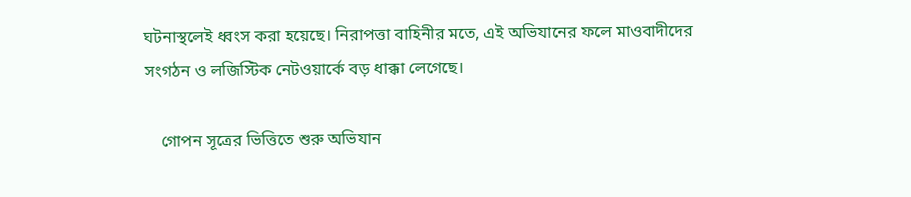ঘটনাস্থলেই ধ্বংস করা হয়েছে। নিরাপত্তা বাহিনীর মতে, এই অভিযানের ফলে মাওবাদীদের সংগঠন ও লজিস্টিক নেটওয়ার্কে বড় ধাক্কা লেগেছে।

    গোপন সূত্রের ভিত্তিতে শুরু অভিযান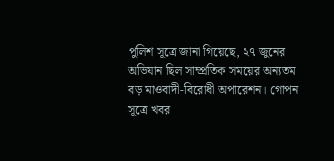পুলিশ সূত্রে জানা গিয়েছে, ২৭ জুনের অভিযান ছিল সাম্প্রতিক সময়ের অন্যতম বড় মাওবাদী-বিরোধী অপারেশন। গোপন সূত্রে খবর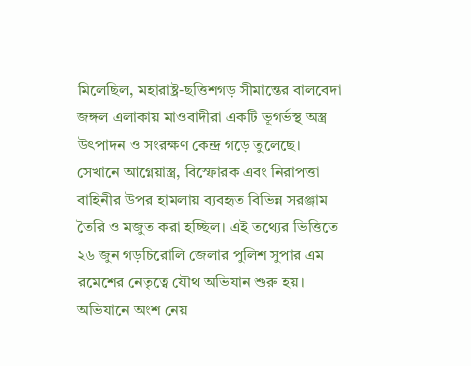মিলেছিল, মহারাষ্ট্র-ছত্তিশগড় সীমান্তের বালবেদা জঙ্গল এলাকায় মাওবাদীরা একটি ভূগর্ভস্থ অস্ত্র উৎপাদন ও সংরক্ষণ কেন্দ্র গড়ে তুলেছে। সেখানে আগ্নেয়াস্ত্র, বিস্ফোরক এবং নিরাপত্তা বাহিনীর উপর হামলায় ব্যবহৃত বিভিন্ন সরঞ্জাম তৈরি ও মজুত করা হচ্ছিল। এই তথ্যের ভিত্তিতে ২৬ জুন গড়চিরোলি জেলার পুলিশ সুপার এম রমেশের নেতৃত্বে যৌথ অভিযান শুরু হয়। অভিযানে অংশ নেয়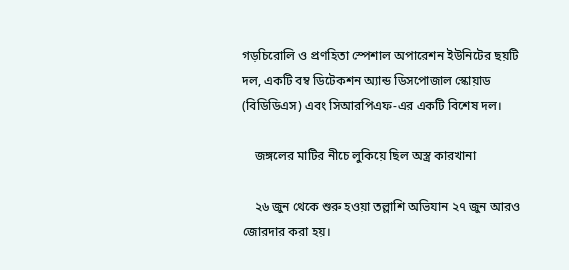গড়চিরোলি ও প্রণহিতা স্পেশাল অপারেশন ইউনিটের ছয়টি দল, একটি বম্ব ডিটেকশন অ্যান্ড ডিসপোজাল স্কোয়াড (বিডিডিএস) এবং সিআরপিএফ-এর একটি বিশেষ দল।

    জঙ্গলের মাটির নীচে লুকিয়ে ছিল অস্ত্র কারখানা

    ২৬ জুন থেকে শুরু হওয়া তল্লাশি অভিযান ২৭ জুন আরও জোরদার করা হয়।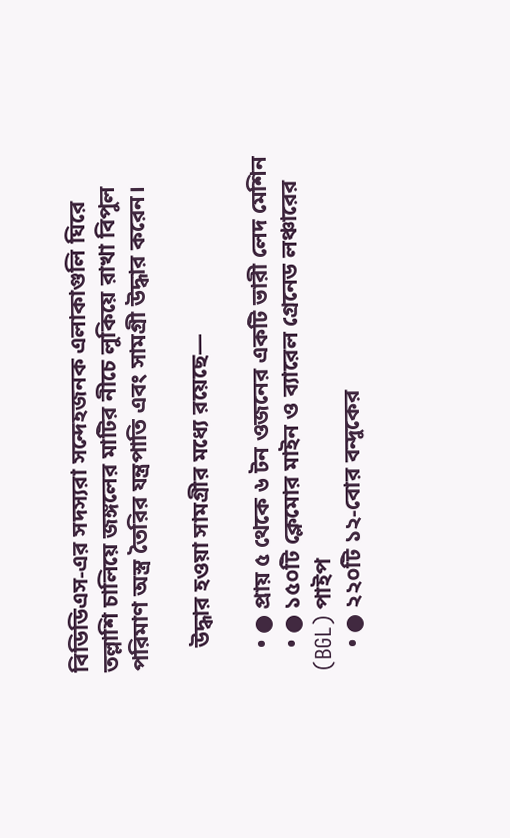বিডিডিএস-এর সদস্যরা সন্দেহজনক এলাকাগুলি ঘিরে তল্লাশি চালিয়ে জঙ্গলের মাটির নীচে লুকিয়ে রাখা বিপুল পরিমাণ অস্ত্র তৈরির যন্ত্রপাতি এবং সামগ্রী উদ্ধার করেন।

    উদ্ধার হওয়া সামগ্রীর মধ্যে রয়েছে—

    • ● প্রায় ৫ থেকে ৬ টন ওজনের একটি ভারী লেদ মেশিন
    • ● ১৫০টি ক্লেমোর মাইন ও ব্যারেল গ্রেনেড লঞ্চারের (BGL) পাইপ
    • ● ২২০টি ১২-বোর বন্দুকের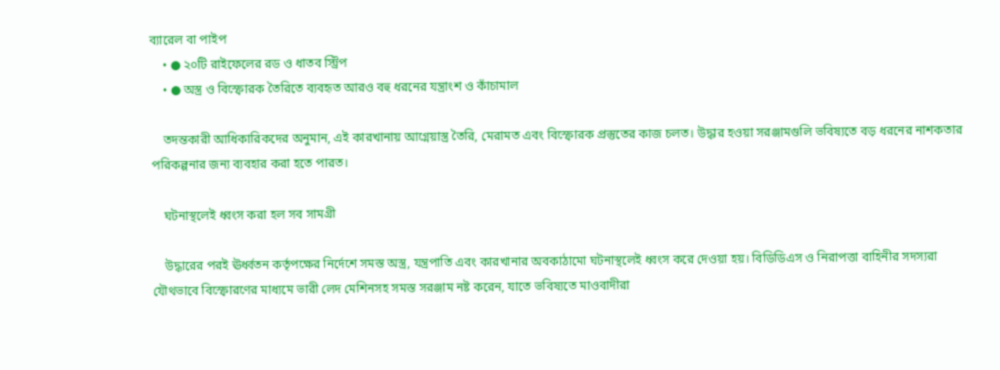ব্যারেল বা পাইপ
    • ● ২০টি রাইফেলের রড ও ধাতব স্ট্রিপ
    • ● অস্ত্র ও বিস্ফোরক তৈরিতে ব্যবহৃত আরও বহু ধরনের যন্ত্রাংশ ও কাঁচামাল

    তদন্তকারী আধিকারিকদের অনুমান, এই কারখানায় আগ্নেয়াস্ত্র তৈরি, মেরামত এবং বিস্ফোরক প্রস্তুতের কাজ চলত। উদ্ধার হওয়া সরঞ্জামগুলি ভবিষ্যতে বড় ধরনের নাশকতার পরিকল্পনার জন্য ব্যবহার করা হতে পারত।

    ঘটনাস্থলেই ধ্বংস করা হল সব সামগ্রী

    উদ্ধারের পরই ঊর্ধ্বতন কর্তৃপক্ষের নির্দেশে সমস্ত অস্ত্র, যন্ত্রপাতি এবং কারখানার অবকাঠামো ঘটনাস্থলেই ধ্বংস করে দেওয়া হয়। বিডিডিএস ও নিরাপত্তা বাহিনীর সদস্যরা যৌথভাবে বিস্ফোরণের মাধ্যমে ভারী লেদ মেশিনসহ সমস্ত সরঞ্জাম নষ্ট করেন, যাতে ভবিষ্যতে মাওবাদীরা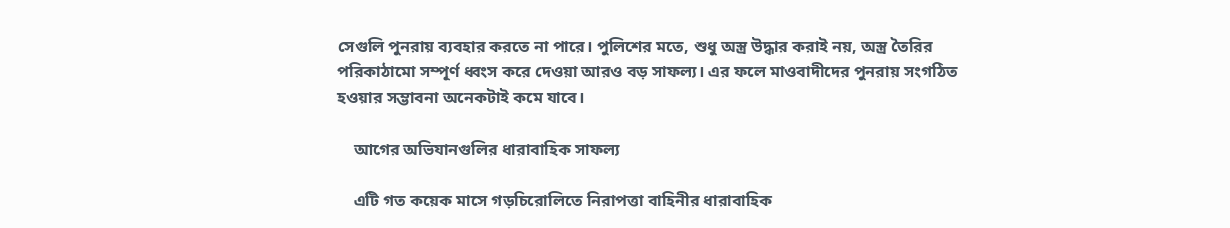সেগুলি পুনরায় ব্যবহার করতে না পারে। পুলিশের মতে, শুধু অস্ত্র উদ্ধার করাই নয়, অস্ত্র তৈরির পরিকাঠামো সম্পূর্ণ ধ্বংস করে দেওয়া আরও বড় সাফল্য। এর ফলে মাওবাদীদের পুনরায় সংগঠিত হওয়ার সম্ভাবনা অনেকটাই কমে যাবে।

    আগের অভিযানগুলির ধারাবাহিক সাফল্য

    এটি গত কয়েক মাসে গড়চিরোলিতে নিরাপত্তা বাহিনীর ধারাবাহিক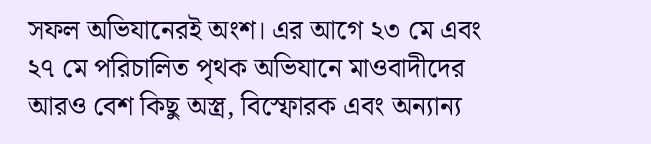সফল অভিযানেরই অংশ। এর আগে ২৩ মে এবং ২৭ মে পরিচালিত পৃথক অভিযানে মাওবাদীদের আরও বেশ কিছু অস্ত্র, বিস্ফোরক এবং অন্যান্য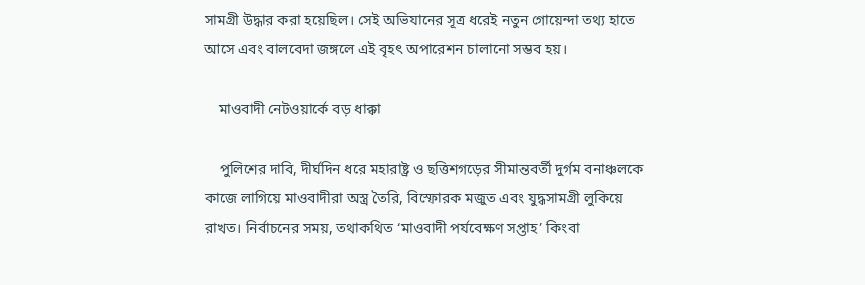সামগ্রী উদ্ধার করা হয়েছিল। সেই অভিযানের সূত্র ধরেই নতুন গোয়েন্দা তথ্য হাতে আসে এবং বালবেদা জঙ্গলে এই বৃহৎ অপারেশন চালানো সম্ভব হয়।

    মাওবাদী নেটওয়ার্কে বড় ধাক্কা

    পুলিশের দাবি, দীর্ঘদিন ধরে মহারাষ্ট্র ও ছত্তিশগড়ের সীমান্তবর্তী দুর্গম বনাঞ্চলকে কাজে লাগিয়ে মাওবাদীরা অস্ত্র তৈরি, বিস্ফোরক মজুত এবং যুদ্ধসামগ্রী লুকিয়ে রাখত। নির্বাচনের সময়, তথাকথিত ‘মাওবাদী পর্যবেক্ষণ সপ্তাহ’ কিংবা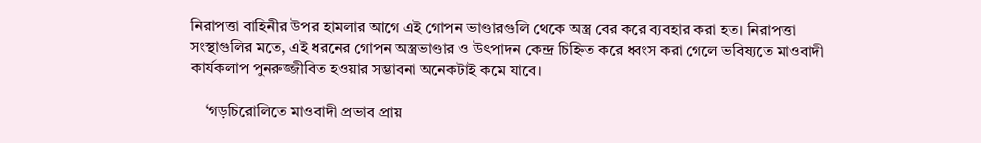নিরাপত্তা বাহিনীর উপর হামলার আগে এই গোপন ভাণ্ডারগুলি থেকে অস্ত্র বের করে ব্যবহার করা হত। নিরাপত্তা সংস্থাগুলির মতে, এই ধরনের গোপন অস্ত্রভাণ্ডার ও উৎপাদন কেন্দ্র চিহ্নিত করে ধ্বংস করা গেলে ভবিষ্যতে মাওবাদী কার্যকলাপ পুনরুজ্জীবিত হওয়ার সম্ভাবনা অনেকটাই কমে যাবে।

    ‘গড়চিরোলিতে মাওবাদী প্রভাব প্রায়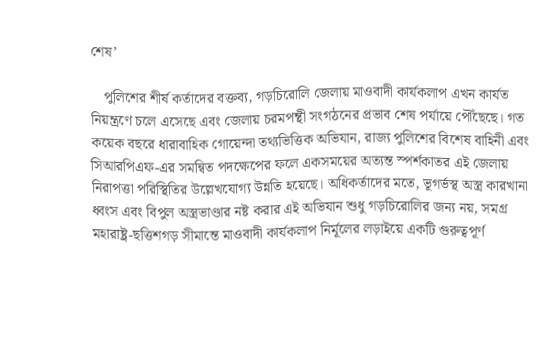শেষ’

    পুলিশের শীর্ষ কর্তাদের বক্তব্য, গড়চিরোলি জেলায় মাওবাদী কার্যকলাপ এখন কার্যত নিয়ন্ত্রণে চলে এসেছে এবং জেলায় চরমপন্থী সংগঠনের প্রভাব শেষ পর্যায়ে পৌঁছেছে। গত কয়েক বছরে ধারাবাহিক গোয়েন্দা তথ্যভিত্তিক অভিযান, রাজ্য পুলিশের বিশেষ বাহিনী এবং সিআরপিএফ-এর সমন্বিত পদক্ষেপের ফলে একসময়ের অত্যন্ত স্পর্শকাতর এই জেলায় নিরাপত্তা পরিস্থিতির উল্লেখযোগ্য উন্নতি হয়েছে। অধিকর্তাদের মতে, ভূগর্ভস্থ অস্ত্র কারখানা ধ্বংস এবং বিপুল অস্ত্রভাণ্ডার নষ্ট করার এই অভিযান শুধু গড়চিরোলির জন্য নয়, সমগ্র মহারাষ্ট্র-ছত্তিশগড় সীমান্তে মাওবাদী কার্যকলাপ নির্মূলের লড়াইয়ে একটি গুরুত্বপূর্ণ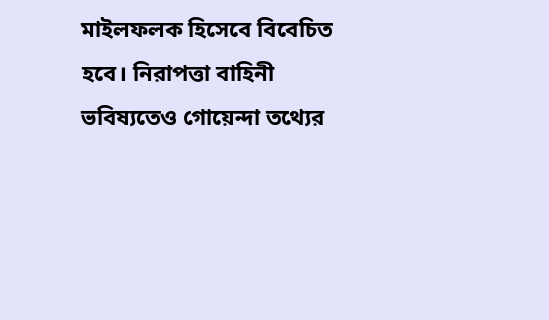মাইলফলক হিসেবে বিবেচিত হবে। নিরাপত্তা বাহিনী ভবিষ্যতেও গোয়েন্দা তথ্যের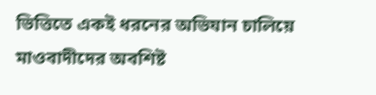ভিত্তিতে একই ধরনের অভিযান চালিয়ে মাওবাদীদের অবশিষ্ট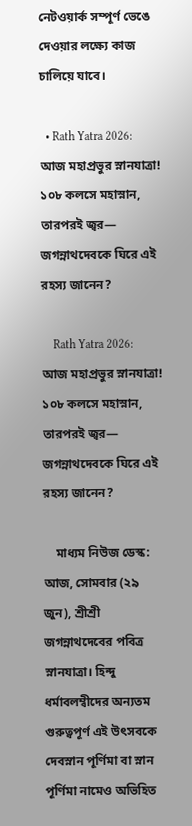নেটওয়ার্ক সম্পূর্ণ ভেঙে দেওয়ার লক্ষ্যে কাজ চালিয়ে যাবে।

  • Rath Yatra 2026: আজ মহাপ্রভুর স্নানযাত্রা! ১০৮ কলসে মহাস্নান, তারপরই জ্বর— জগন্নাথদেবকে ঘিরে এই রহস্য জানেন?

    Rath Yatra 2026: আজ মহাপ্রভুর স্নানযাত্রা! ১০৮ কলসে মহাস্নান, তারপরই জ্বর— জগন্নাথদেবকে ঘিরে এই রহস্য জানেন?

    মাধ্যম নিউজ ডেস্ক: আজ, সোমবার (২৯ জুন), শ্রীশ্রী জগন্নাথদেবের পবিত্র স্নানযাত্রা। হিন্দু ধর্মাবলম্বীদের অন্যতম গুরুত্বপূর্ণ এই উৎসবকে দেবস্নান পূর্ণিমা বা স্নান পূর্ণিমা নামেও অভিহিত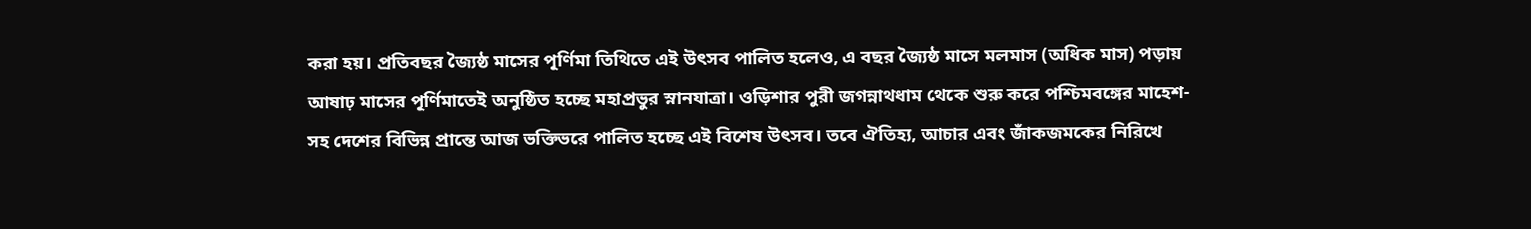করা হয়। প্রতিবছর জ্যৈষ্ঠ মাসের পূর্ণিমা তিথিতে এই উৎসব পালিত হলেও, এ বছর জ্যৈষ্ঠ মাসে মলমাস (অধিক মাস) পড়ায় আষাঢ় মাসের পূর্ণিমাতেই অনুষ্ঠিত হচ্ছে মহাপ্রভুর স্নানযাত্রা। ওড়িশার পুরী জগন্নাথধাম থেকে শুরু করে পশ্চিমবঙ্গের মাহেশ-সহ দেশের বিভিন্ন প্রান্তে আজ ভক্তিভরে পালিত হচ্ছে এই বিশেষ উৎসব। তবে ঐতিহ্য, আচার এবং জাঁকজমকের নিরিখে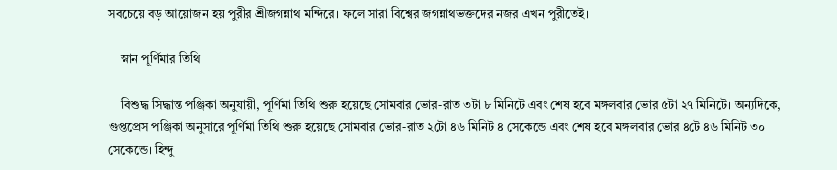সবচেয়ে বড় আয়োজন হয় পুরীর শ্রীজগন্নাথ মন্দিরে। ফলে সারা বিশ্বের জগন্নাথভক্তদের নজর এখন পুরীতেই।

    স্নান পূর্ণিমার তিথি

    বিশুদ্ধ সিদ্ধান্ত পঞ্জিকা অনুযায়ী, পূর্ণিমা তিথি শুরু হয়েছে সোমবার ভোর-রাত ৩টা ৮ মিনিটে এবং শেষ হবে মঙ্গলবার ভোর ৫টা ২৭ মিনিটে। অন্যদিকে, গুপ্তপ্রেস পঞ্জিকা অনুসারে পূর্ণিমা তিথি শুরু হয়েছে সোমবার ভোর-রাত ২টো ৪৬ মিনিট ৪ সেকেন্ডে এবং শেষ হবে মঙ্গলবার ভোর ৪টে ৪৬ মিনিট ৩০ সেকেন্ডে। হিন্দু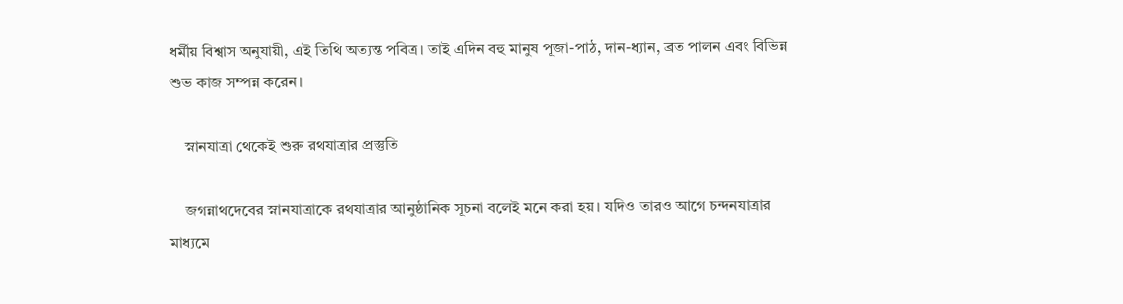ধর্মীয় বিশ্বাস অনুযায়ী, এই তিথি অত্যন্ত পবিত্র। তাই এদিন বহু মানুষ পূজা-পাঠ, দান-ধ্যান, ব্রত পালন এবং বিভিন্ন শুভ কাজ সম্পন্ন করেন।

    স্নানযাত্রা থেকেই শুরু রথযাত্রার প্রস্তুতি

    জগন্নাথদেবের স্নানযাত্রাকে রথযাত্রার আনুষ্ঠানিক সূচনা বলেই মনে করা হয়। যদিও তারও আগে চন্দনযাত্রার মাধ্যমে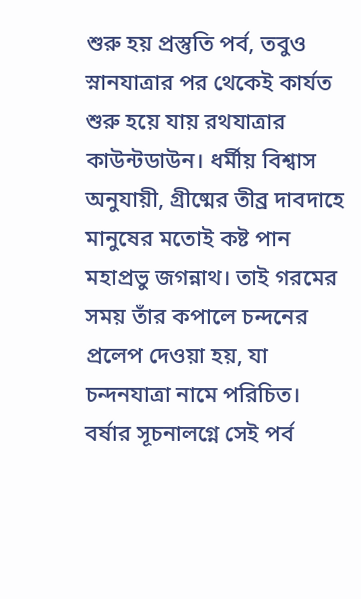শুরু হয় প্রস্তুতি পর্ব, তবুও স্নানযাত্রার পর থেকেই কার্যত শুরু হয়ে যায় রথযাত্রার কাউন্টডাউন। ধর্মীয় বিশ্বাস অনুযায়ী, গ্রীষ্মের তীব্র দাবদাহে মানুষের মতোই কষ্ট পান মহাপ্রভু জগন্নাথ। তাই গরমের সময় তাঁর কপালে চন্দনের প্রলেপ দেওয়া হয়, যা চন্দনযাত্রা নামে পরিচিত। বর্ষার সূচনালগ্নে সেই পর্ব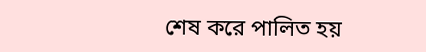শেষ করে পালিত হয়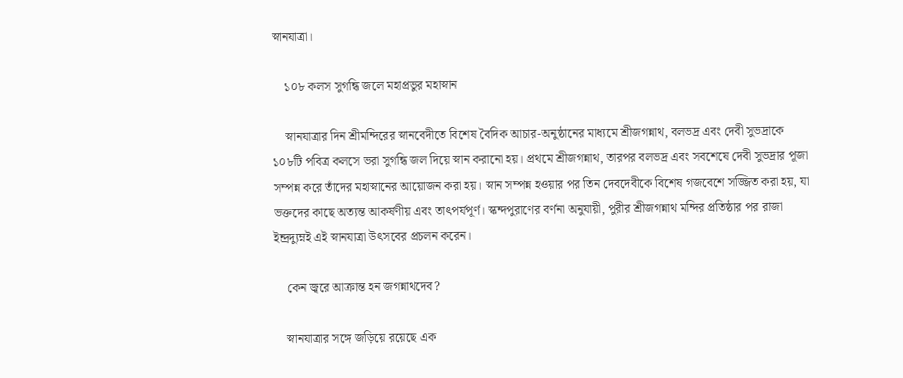স্নানযাত্রা।

    ১০৮ কলস সুগন্ধি জলে মহাপ্রভুর মহাস্নান

    স্নানযাত্রার দিন শ্রীমন্দিরের স্নানবেদীতে বিশেষ বৈদিক আচার-অনুষ্ঠানের মাধ্যমে শ্রীজগন্নাথ, বলভদ্র এবং দেবী সুভদ্রাকে ১০৮টি পবিত্র কলসে ভরা সুগন্ধি জল দিয়ে স্নান করানো হয়। প্রথমে শ্রীজগন্নাথ, তারপর বলভদ্র এবং সবশেষে দেবী সুভদ্রার পূজা সম্পন্ন করে তাঁদের মহাস্নানের আয়োজন করা হয়। স্নান সম্পন্ন হওয়ার পর তিন দেবদেবীকে বিশেষ গজবেশে সজ্জিত করা হয়, যা ভক্তদের কাছে অত্যন্ত আকর্ষণীয় এবং তাৎপর্যপূর্ণ। স্কন্দপুরাণের বর্ণনা অনুযায়ী, পুরীর শ্রীজগন্নাথ মন্দির প্রতিষ্ঠার পর রাজা ইন্দ্রদ্যুম্নই এই স্নানযাত্রা উৎসবের প্রচলন করেন।

    কেন জ্বরে আক্রান্ত হন জগন্নাথদেব?

    স্নানযাত্রার সঙ্গে জড়িয়ে রয়েছে এক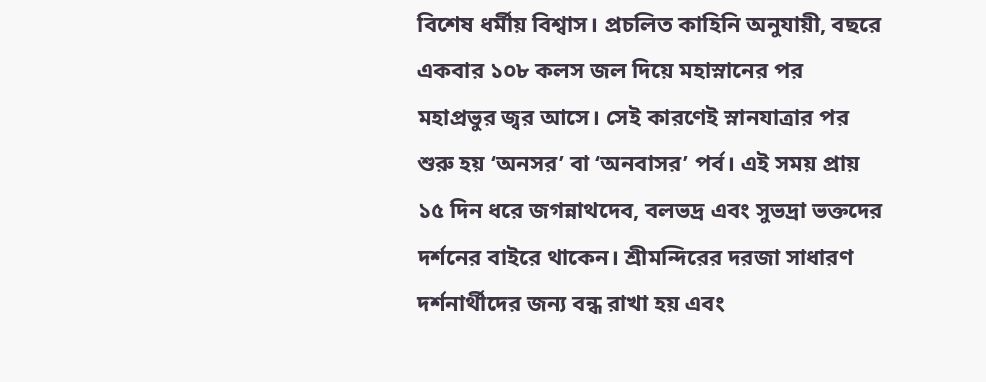বিশেষ ধর্মীয় বিশ্বাস। প্রচলিত কাহিনি অনুযায়ী, বছরে একবার ১০৮ কলস জল দিয়ে মহাস্নানের পর মহাপ্রভুর জ্বর আসে। সেই কারণেই স্নানযাত্রার পর শুরু হয় ‘অনসর’ বা ‘অনবাসর’ পর্ব। এই সময় প্রায় ১৫ দিন ধরে জগন্নাথদেব, বলভদ্র এবং সুভদ্রা ভক্তদের দর্শনের বাইরে থাকেন। শ্রীমন্দিরের দরজা সাধারণ দর্শনার্থীদের জন্য বন্ধ রাখা হয় এবং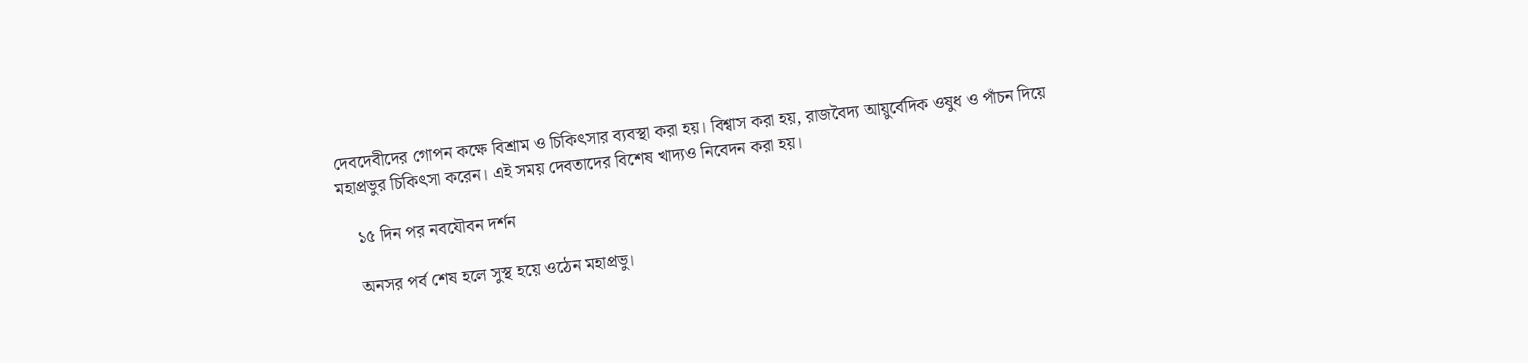দেবদেবীদের গোপন কক্ষে বিশ্রাম ও চিকিৎসার ব্যবস্থা করা হয়। বিশ্বাস করা হয়, রাজবৈদ্য আয়ুর্বেদিক ওষুধ ও পাঁচন দিয়ে মহাপ্রভুর চিকিৎসা করেন। এই সময় দেবতাদের বিশেষ খাদ্যও নিবেদন করা হয়।

    ১৫ দিন পর নবযৌবন দর্শন

    অনসর পর্ব শেষ হলে সুস্থ হয়ে ওঠেন মহাপ্রভু।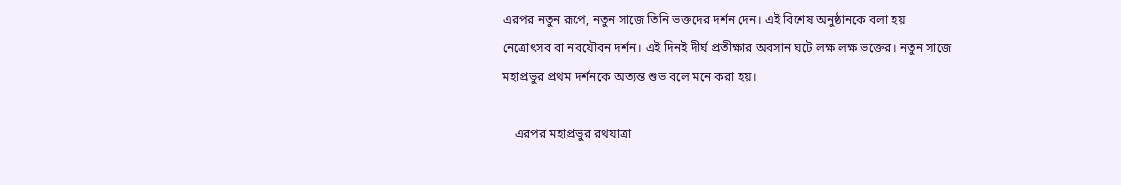এরপর নতুন রূপে, নতুন সাজে তিনি ভক্তদের দর্শন দেন। এই বিশেষ অনুষ্ঠানকে বলা হয় নেত্রোৎসব বা নবযৌবন দর্শন। এই দিনই দীর্ঘ প্রতীক্ষার অবসান ঘটে লক্ষ লক্ষ ভক্তের। নতুন সাজে মহাপ্রভুর প্রথম দর্শনকে অত্যন্ত শুভ বলে মনে করা হয়।

    এরপর মহাপ্রভুর রথযাত্রা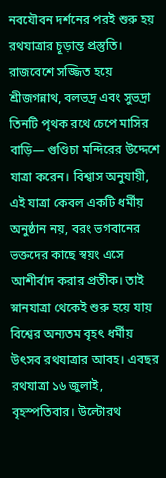নবযৌবন দর্শনের পরই শুরু হয় রথযাত্রার চূড়ান্ত প্রস্তুতি। রাজবেশে সজ্জিত হয়ে শ্রীজগন্নাথ, বলভদ্র এবং সুভদ্রা তিনটি পৃথক রথে চেপে মাসির বাড়ি— গুণ্ডিচা মন্দিরের উদ্দেশে যাত্রা করেন। বিশ্বাস অনুযায়ী, এই যাত্রা কেবল একটি ধর্মীয় অনুষ্ঠান নয়, বরং ভগবানের ভক্তদের কাছে স্বয়ং এসে আশীর্বাদ করার প্রতীক। তাই স্নানযাত্রা থেকেই শুরু হয়ে যায় বিশ্বের অন্যতম বৃহৎ ধর্মীয় উৎসব রথযাত্রার আবহ। এবছর রথযাত্রা ১৬ জুলাই, বৃহস্পতিবার। উল্টোরথ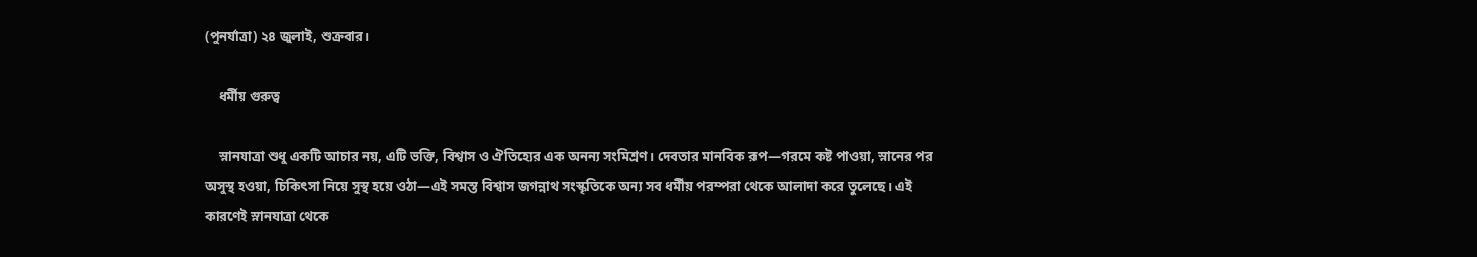(পুনর্যাত্রা) ২৪ জুলাই, শুক্রবার।

    ধর্মীয় গুরুত্ব

    স্নানযাত্রা শুধু একটি আচার নয়, এটি ভক্তি, বিশ্বাস ও ঐতিহ্যের এক অনন্য সংমিশ্রণ। দেবতার মানবিক রূপ—গরমে কষ্ট পাওয়া, স্নানের পর অসুস্থ হওয়া, চিকিৎসা নিয়ে সুস্থ হয়ে ওঠা—এই সমস্ত বিশ্বাস জগন্নাথ সংস্কৃতিকে অন্য সব ধর্মীয় পরম্পরা থেকে আলাদা করে তুলেছে। এই কারণেই স্নানযাত্রা থেকে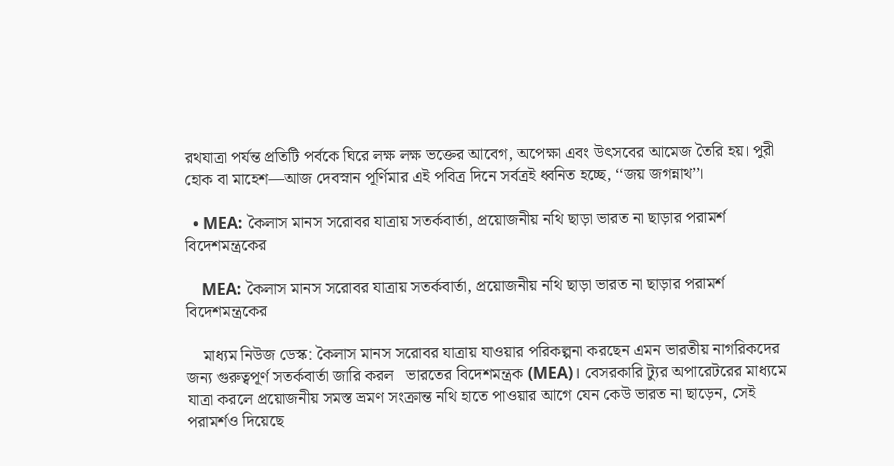রথযাত্রা পর্যন্ত প্রতিটি পর্বকে ঘিরে লক্ষ লক্ষ ভক্তের আবেগ, অপেক্ষা এবং উৎসবের আমেজ তৈরি হয়। পুরী হোক বা মাহেশ—আজ দেবস্নান পূর্ণিমার এই পবিত্র দিনে সর্বত্রই ধ্বনিত হচ্ছে, ‘‘জয় জগন্নাথ’’।

  • MEA: কৈলাস মানস সরোবর যাত্রায় সতর্কবার্তা, প্রয়োজনীয় নথি ছাড়া ভারত না ছাড়ার পরামর্শ বিদেশমন্ত্রকের

    MEA: কৈলাস মানস সরোবর যাত্রায় সতর্কবার্তা, প্রয়োজনীয় নথি ছাড়া ভারত না ছাড়ার পরামর্শ বিদেশমন্ত্রকের

    মাধ্যম নিউজ ডেস্ক: কৈলাস মানস সরোবর যাত্রায় যাওয়ার পরিকল্পনা করছেন এমন ভারতীয় নাগরিকদের জন্য গুরুত্বপূর্ণ সতর্কবার্তা জারি করল   ভারতের বিদেশমন্ত্রক (MEA)। বেসরকারি ট্যুর অপারেটরের মাধ্যমে যাত্রা করলে প্রয়োজনীয় সমস্ত ভ্রমণ সংক্রান্ত নথি হাতে পাওয়ার আগে যেন কেউ ভারত না ছাড়েন, সেই পরামর্শও দিয়েছে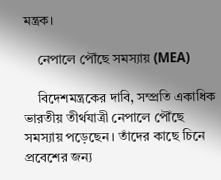মন্ত্রক।

    নেপালে পৌঁছে সমস্যায় (MEA)

    বিদেশমন্ত্রকের দাবি, সম্প্রতি একাধিক ভারতীয় তীর্থযাত্রী নেপালে পৌঁছে সমস্যায় পড়েছেন। তাঁদের কাছে চিনে প্রবেশের জন্য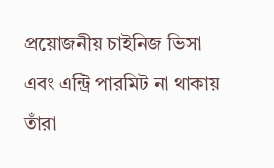প্রয়োজনীয় চাইনিজ ভিসা এবং এন্ট্রি পারমিট না থাকায় তাঁরা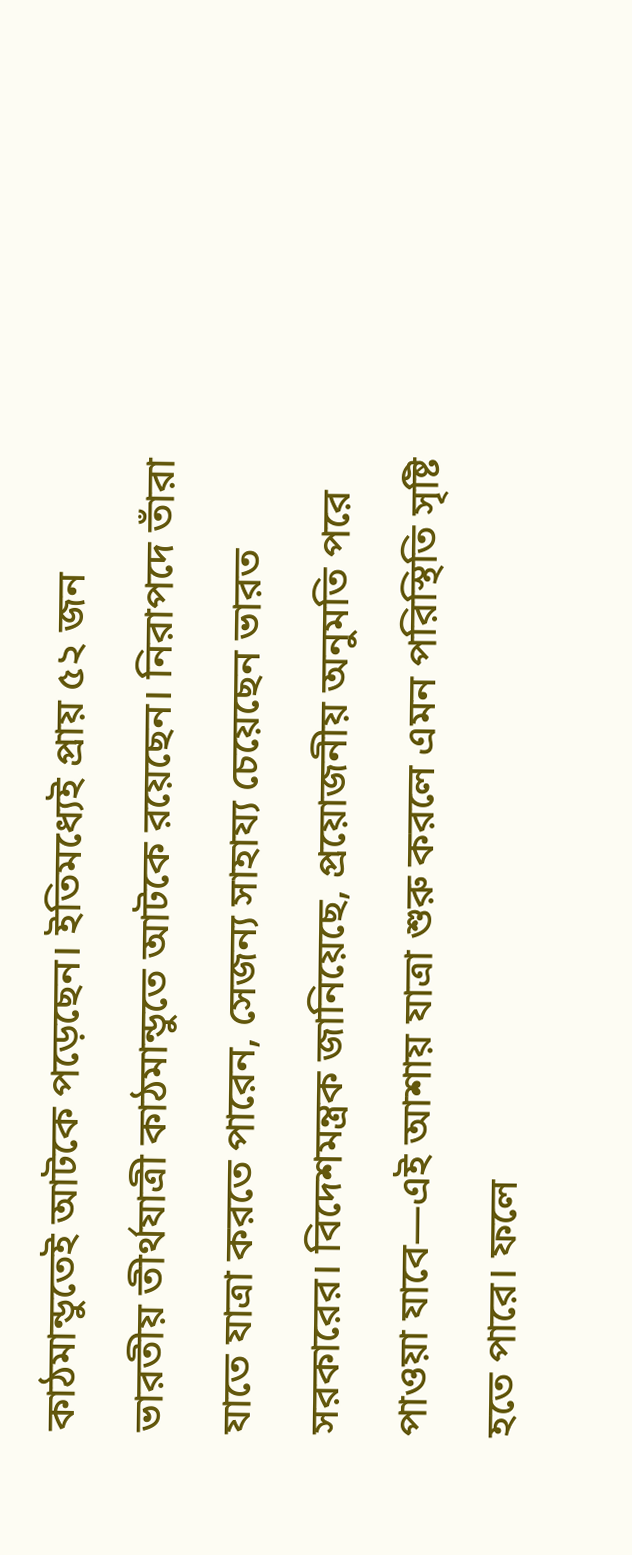কাঠমান্ডুতেই আটকে পড়েছেন। ইতিমধ্যেই প্রায় ৫২ জন ভারতীয় তীর্থযাত্রী কাঠমান্ডুতে আটকে রয়েছেন। নিরাপদে তাঁরা যাতে যাত্রা করতে পারেন, সেজন্য সাহায্য চেয়েছেন ভারত সরকারের। বিদেশমন্ত্রক জানিয়েছে, প্রয়োজনীয় অনুমতি পরে পাওয়া যাবে—এই আশায় যাত্রা শুরু করলে এমন পরিস্থিতি সৃষ্টি হতে পারে। ফলে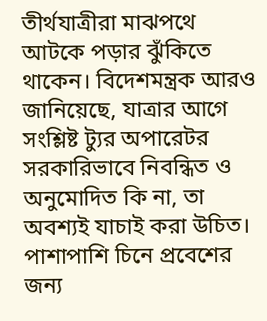তীর্থযাত্রীরা মাঝপথে আটকে পড়ার ঝুঁকিতে থাকেন। বিদেশমন্ত্রক আরও জানিয়েছে, যাত্রার আগে সংশ্লিষ্ট ট্যুর অপারেটর সরকারিভাবে নিবন্ধিত ও অনুমোদিত কি না, তা অবশ্যই যাচাই করা উচিত। পাশাপাশি চিনে প্রবেশের জন্য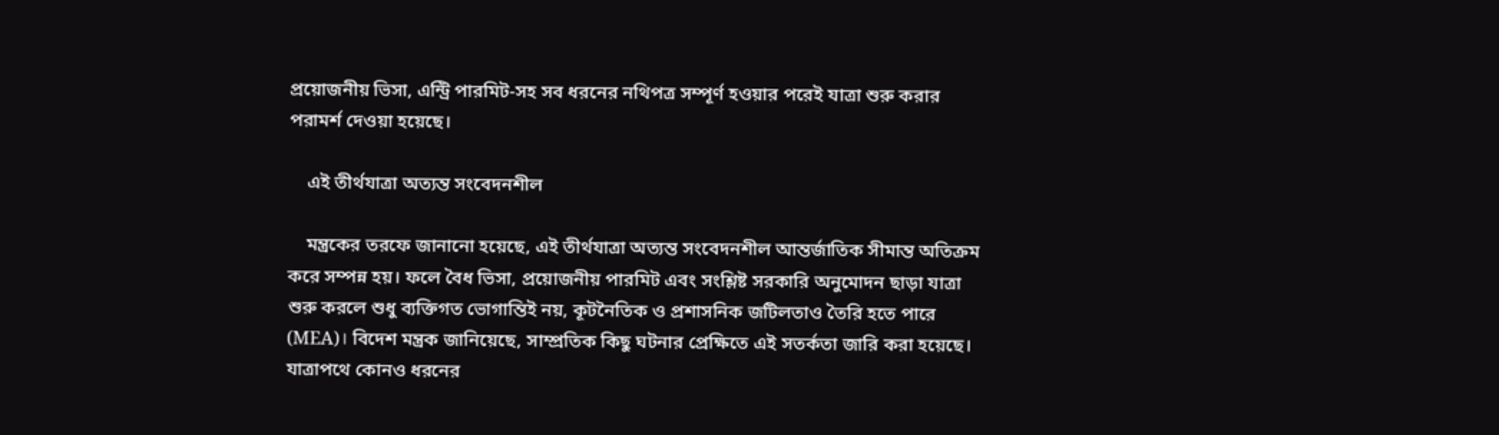প্রয়োজনীয় ভিসা, এন্ট্রি পারমিট-সহ সব ধরনের নথিপত্র সম্পূর্ণ হওয়ার পরেই যাত্রা শুরু করার পরামর্শ দেওয়া হয়েছে।

    এই তীর্থযাত্রা অত্যন্ত সংবেদনশীল

    মন্ত্রকের তরফে জানানো হয়েছে, এই তীর্থযাত্রা অত্যন্ত সংবেদনশীল আন্তর্জাতিক সীমান্ত অতিক্রম করে সম্পন্ন হয়। ফলে বৈধ ভিসা, প্রয়োজনীয় পারমিট এবং সংশ্লিষ্ট সরকারি অনুমোদন ছাড়া যাত্রা শুরু করলে শুধু ব্যক্তিগত ভোগান্তিই নয়, কূটনৈতিক ও প্রশাসনিক জটিলতাও তৈরি হতে পারে (MEA)। বিদেশ মন্ত্রক জানিয়েছে, সাম্প্রতিক কিছু ঘটনার প্রেক্ষিতে এই সতর্কতা জারি করা হয়েছে। যাত্রাপথে কোনও ধরনের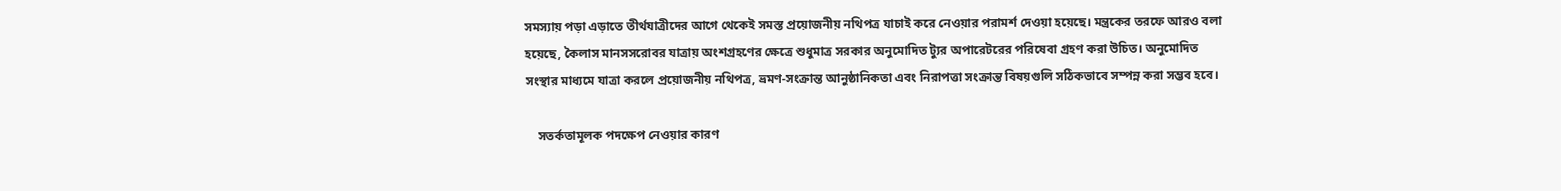সমস্যায় পড়া এড়াতে তীর্থযাত্রীদের আগে থেকেই সমস্ত প্রয়োজনীয় নথিপত্র যাচাই করে নেওয়ার পরামর্শ দেওয়া হয়েছে। মন্ত্রকের তরফে আরও বলা হয়েছে, কৈলাস মানসসরোবর যাত্রায় অংশগ্রহণের ক্ষেত্রে শুধুমাত্র সরকার অনুমোদিত ট্যুর অপারেটরের পরিষেবা গ্রহণ করা উচিত। অনুমোদিত সংস্থার মাধ্যমে যাত্রা করলে প্রয়োজনীয় নথিপত্র, ভ্রমণ-সংক্রান্ত আনুষ্ঠানিকতা এবং নিরাপত্তা সংক্রান্ত বিষয়গুলি সঠিকভাবে সম্পন্ন করা সম্ভব হবে।

    সতর্কতামূলক পদক্ষেপ নেওয়ার কারণ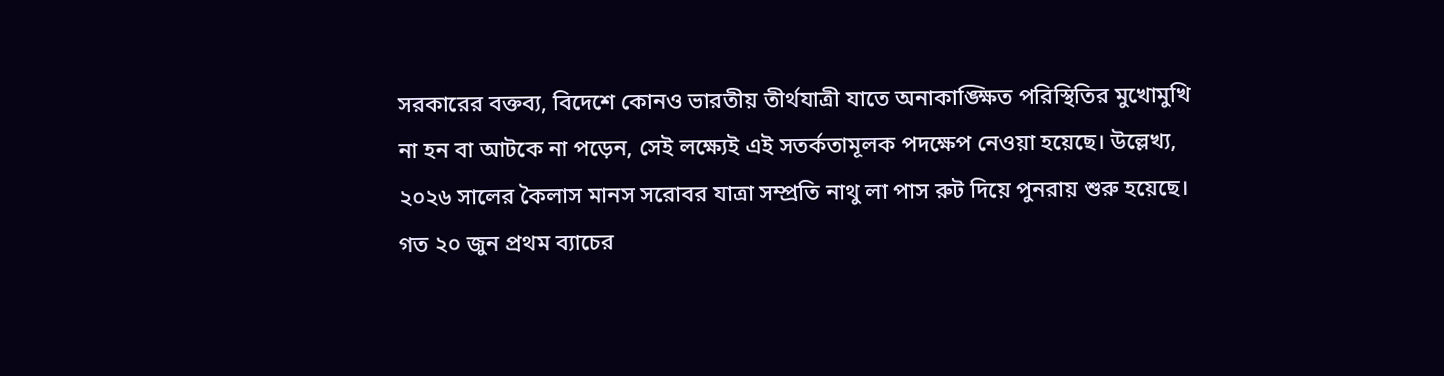সরকারের বক্তব্য, বিদেশে কোনও ভারতীয় তীর্থযাত্রী যাতে অনাকাঙ্ক্ষিত পরিস্থিতির মুখোমুখি না হন বা আটকে না পড়েন, সেই লক্ষ্যেই এই সতর্কতামূলক পদক্ষেপ নেওয়া হয়েছে। উল্লেখ্য, ২০২৬ সালের কৈলাস মানস সরোবর যাত্রা সম্প্রতি নাথু লা পাস রুট দিয়ে পুনরায় শুরু হয়েছে। গত ২০ জুন প্রথম ব্যাচের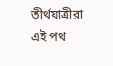তীর্থযাত্রীরা এই পথ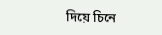দিয়ে চিনে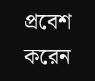প্রবেশ করেন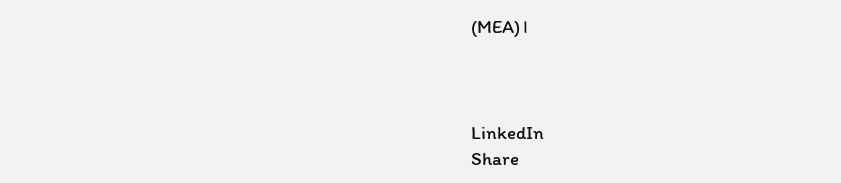(MEA)।



LinkedIn
Share